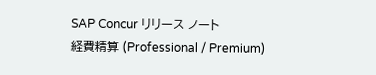SAP Concur リリース ノート
経費精算 (Professional / Premium)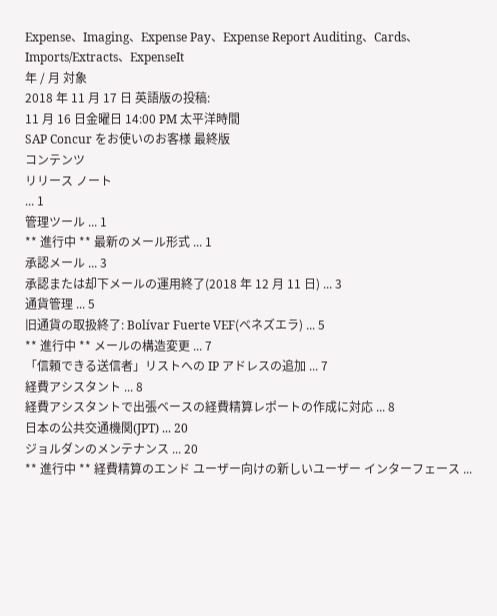Expense、Imaging、Expense Pay、Expense Report Auditing、Cards、Imports/Extracts、ExpenseIt
年 / 月 対象
2018 年 11 月 17 日 英語版の投稿:
11 月 16 日金曜日 14:00 PM 太平洋時間
SAP Concur をお使いのお客様 最終版
コンテンツ
リリース ノート
... 1
管理ツール ... 1
** 進行中 ** 最新のメール形式 ... 1
承認メール ... 3
承認または却下メールの運用終了(2018 年 12 月 11 日) ... 3
通貨管理 ... 5
旧通貨の取扱終了: Bolívar Fuerte VEF(ベネズエラ) ... 5
** 進行中 ** メールの構造変更 ... 7
「信頼できる送信者」リストへの IP アドレスの追加 ... 7
経費アシスタント ... 8
経費アシスタントで出張ベースの経費精算レポートの作成に対応 ... 8
日本の公共交通機関(JPT) ... 20
ジョルダンのメンテナンス ... 20
** 進行中 ** 経費精算のエンド ユーザー向けの新しいユーザー インターフェース ...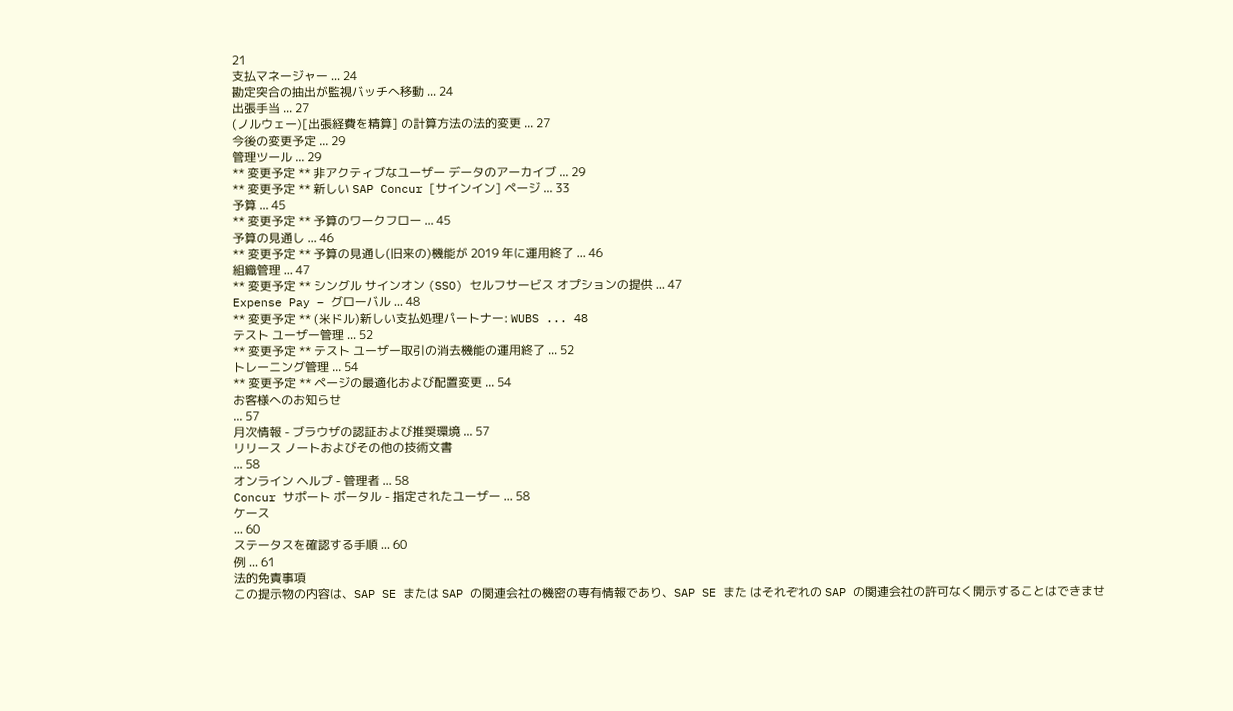21
支払マネージャー ... 24
勘定突合の抽出が監視バッチへ移動 ... 24
出張手当 ... 27
(ノルウェー)[出張経費を精算] の計算方法の法的変更 ... 27
今後の変更予定 ... 29
管理ツール ... 29
** 変更予定 ** 非アクティブなユーザー データのアーカイブ ... 29
** 変更予定 ** 新しい SAP Concur [サインイン] ページ ... 33
予算 ... 45
** 変更予定 ** 予算のワークフロー ... 45
予算の見通し ... 46
** 変更予定 ** 予算の見通し(旧来の)機能が 2019 年に運用終了 ... 46
組織管理 ... 47
** 変更予定 ** シングル サインオン (SSO) セルフサービス オプションの提供 ... 47
Expense Pay – グローバル ... 48
** 変更予定 ** (米ドル)新しい支払処理パートナー: WUBS ... 48
テスト ユーザー管理 ... 52
** 変更予定 ** テスト ユーザー取引の消去機能の運用終了 ... 52
トレーニング管理 ... 54
** 変更予定 ** ページの最適化および配置変更 ... 54
お客様へのお知らせ
... 57
月次情報 - ブラウザの認証および推奨環境 ... 57
リリース ノートおよびその他の技術文書
... 58
オンライン ヘルプ - 管理者 ... 58
Concur サポート ポータル - 指定されたユーザー ... 58
ケース
... 60
ステータスを確認する手順 ... 60
例 ... 61
法的免責事項
この提示物の内容は、SAP SE または SAP の関連会社の機密の専有情報であり、SAP SE また はそれぞれの SAP の関連会社の許可なく開示することはできませ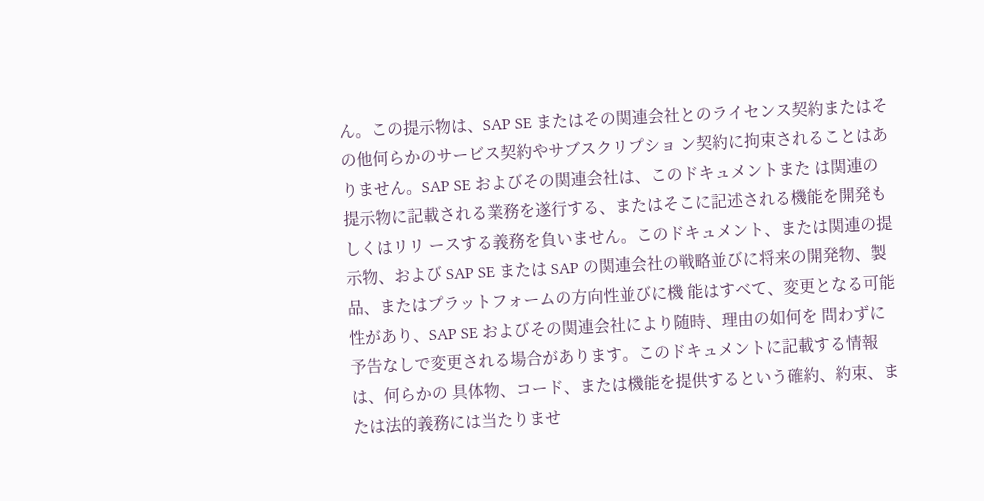ん。この提示物は、SAP SE またはその関連会社とのライセンス契約またはその他何らかのサービス契約やサブスクリプショ ン契約に拘束されることはありません。SAP SE およびその関連会社は、このドキュメントまた は関連の提示物に記載される業務を遂行する、またはそこに記述される機能を開発もしくはリリ ースする義務を負いません。このドキュメント、または関連の提示物、および SAP SE または SAP の関連会社の戦略並びに将来の開発物、製品、またはプラットフォームの方向性並びに機 能はすべて、変更となる可能性があり、SAP SE およびその関連会社により随時、理由の如何を 問わずに予告なしで変更される場合があります。このドキュメントに記載する情報は、何らかの 具体物、コード、または機能を提供するという確約、約束、または法的義務には当たりませ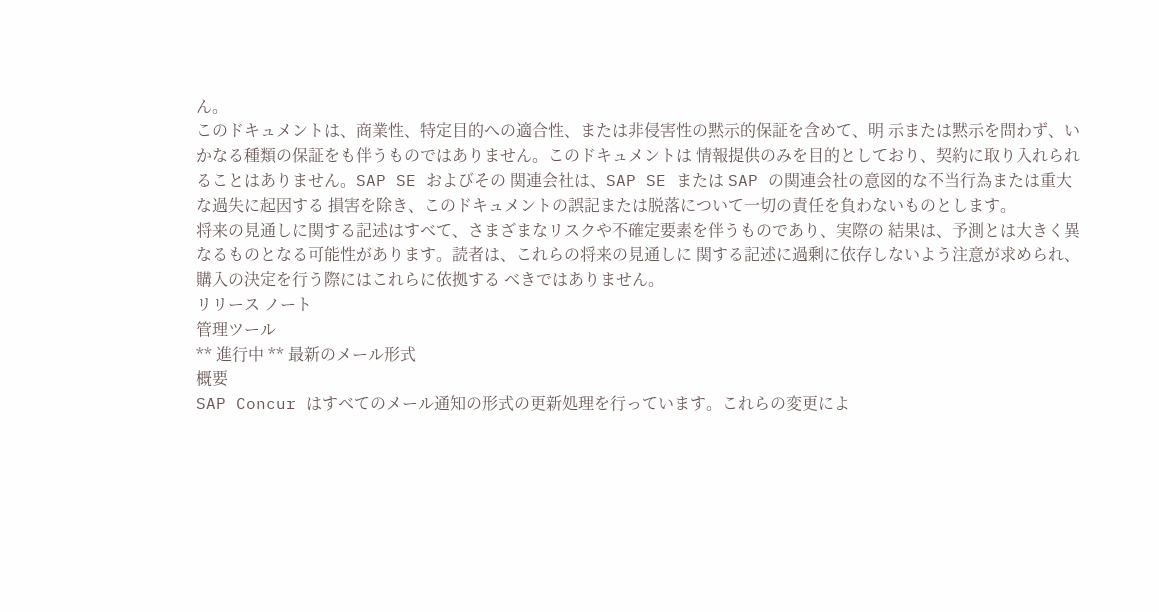ん。
このドキュメントは、商業性、特定目的への適合性、または非侵害性の黙示的保証を含めて、明 示または黙示を問わず、いかなる種類の保証をも伴うものではありません。このドキュメントは 情報提供のみを目的としており、契約に取り入れられることはありません。SAP SE およびその 関連会社は、SAP SE または SAP の関連会社の意図的な不当行為または重大な過失に起因する 損害を除き、このドキュメントの誤記または脱落について一切の責任を負わないものとします。
将来の見通しに関する記述はすべて、さまざまなリスクや不確定要素を伴うものであり、実際の 結果は、予測とは大きく異なるものとなる可能性があります。読者は、これらの将来の見通しに 関する記述に過剰に依存しないよう注意が求められ、購入の決定を行う際にはこれらに依拠する べきではありません。
リリース ノート
管理ツール
** 進行中 ** 最新のメール形式
概要
SAP Concur はすべてのメール通知の形式の更新処理を行っています。これらの変更によ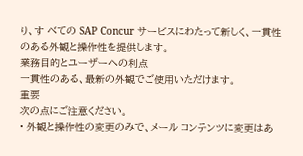り、す べての SAP Concur サービスにわたって新しく、一貫性のある外観と操作性を提供します。
業務目的とユーザーへの利点
一貫性のある、最新の外観でご使用いただけます。
重要
次の点にご注意ください。
• 外観と操作性の変更のみで、メール コンテンツに変更はあ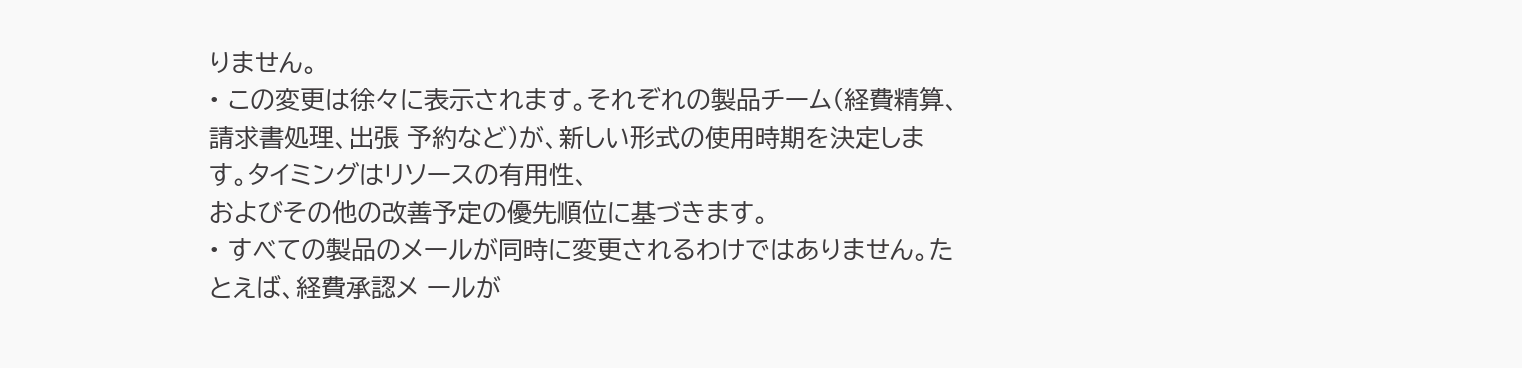りません。
• この変更は徐々に表示されます。それぞれの製品チーム(経費精算、請求書処理、出張 予約など)が、新しい形式の使用時期を決定します。タイミングはリソースの有用性、
およびその他の改善予定の優先順位に基づきます。
• すべての製品のメールが同時に変更されるわけではありません。たとえば、経費承認メ ールが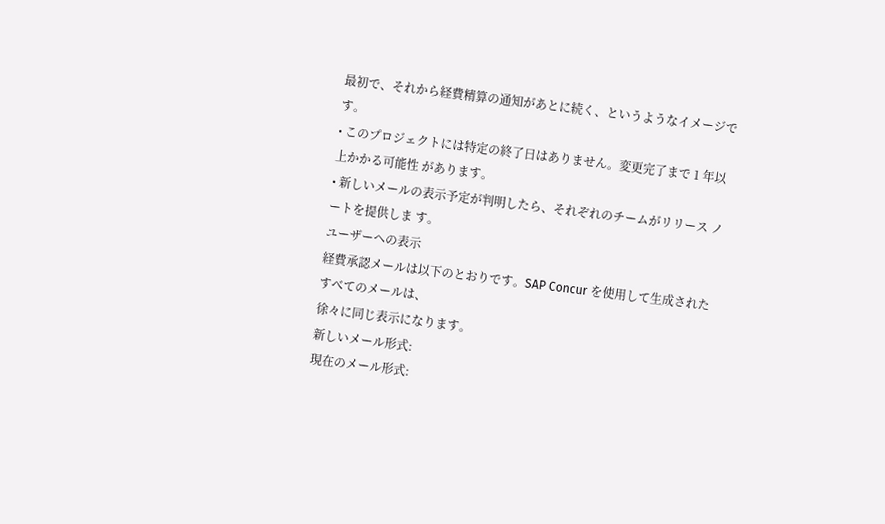最初で、それから経費精算の通知があとに続く、というようなイメージです。
• このプロジェクトには特定の終了日はありません。変更完了まで 1 年以上かかる可能性 があります。
• 新しいメールの表示予定が判明したら、それぞれのチームがリリース ノートを提供しま す。
ユーザーへの表示
経費承認メールは以下のとおりです。SAP Concur を使用して生成されたすべてのメールは、
徐々に同じ表示になります。
新しいメール形式:
現在のメール形式: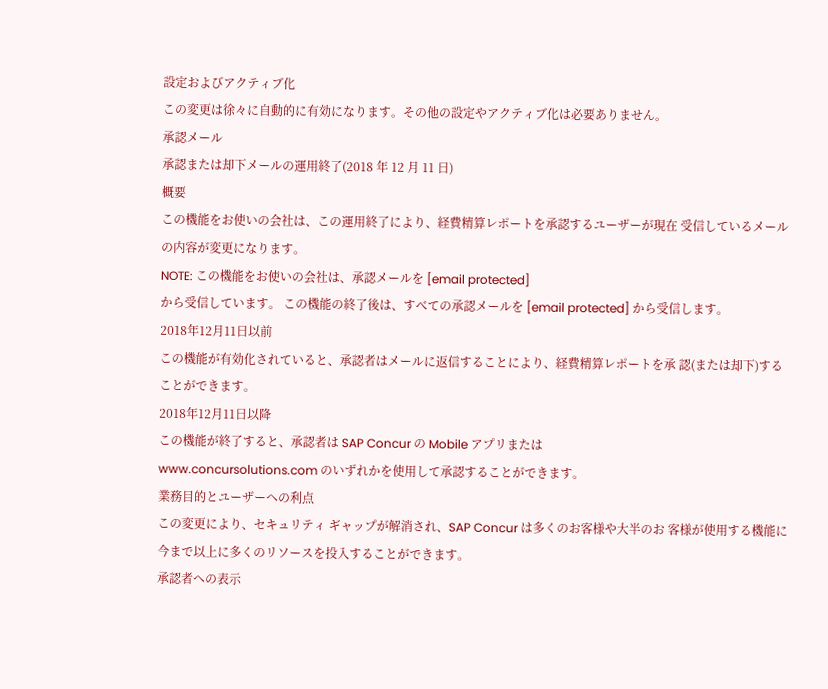設定およびアクティブ化
この変更は徐々に自動的に有効になります。その他の設定やアクティブ化は必要ありません。
承認メール
承認または却下メールの運用終了(2018 年 12 月 11 日)
概要
この機能をお使いの会社は、この運用終了により、経費精算レポートを承認するユーザーが現在 受信しているメールの内容が変更になります。
NOTE: この機能をお使いの会社は、承認メールを [email protected]
から受信しています。 この機能の終了後は、すべての承認メールを [email protected] から受信します。
2018年12月11日以前
この機能が有効化されていると、承認者はメールに返信することにより、経費精算レポートを承 認(または却下)することができます。
2018年12月11日以降
この機能が終了すると、承認者は SAP Concur の Mobile アプリまたは
www.concursolutions.com のいずれかを使用して承認することができます。
業務目的とユーザーへの利点
この変更により、セキュリティ ギャップが解消され、SAP Concur は多くのお客様や大半のお 客様が使用する機能に今まで以上に多くのリソースを投入することができます。
承認者への表示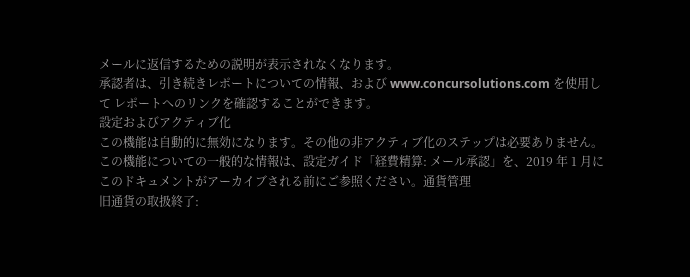メールに返信するための説明が表示されなくなります。
承認者は、引き続きレポートについての情報、および www.concursolutions.com を使用して レポートへのリンクを確認することができます。
設定およびアクティブ化
この機能は自動的に無効になります。その他の非アクティブ化のステップは必要ありません。
この機能についての一般的な情報は、設定ガイド「経費精算: メール承認」を、2019 年 1 月にこのドキュメントがアーカイブされる前にご参照ください。通貨管理
旧通貨の取扱終了: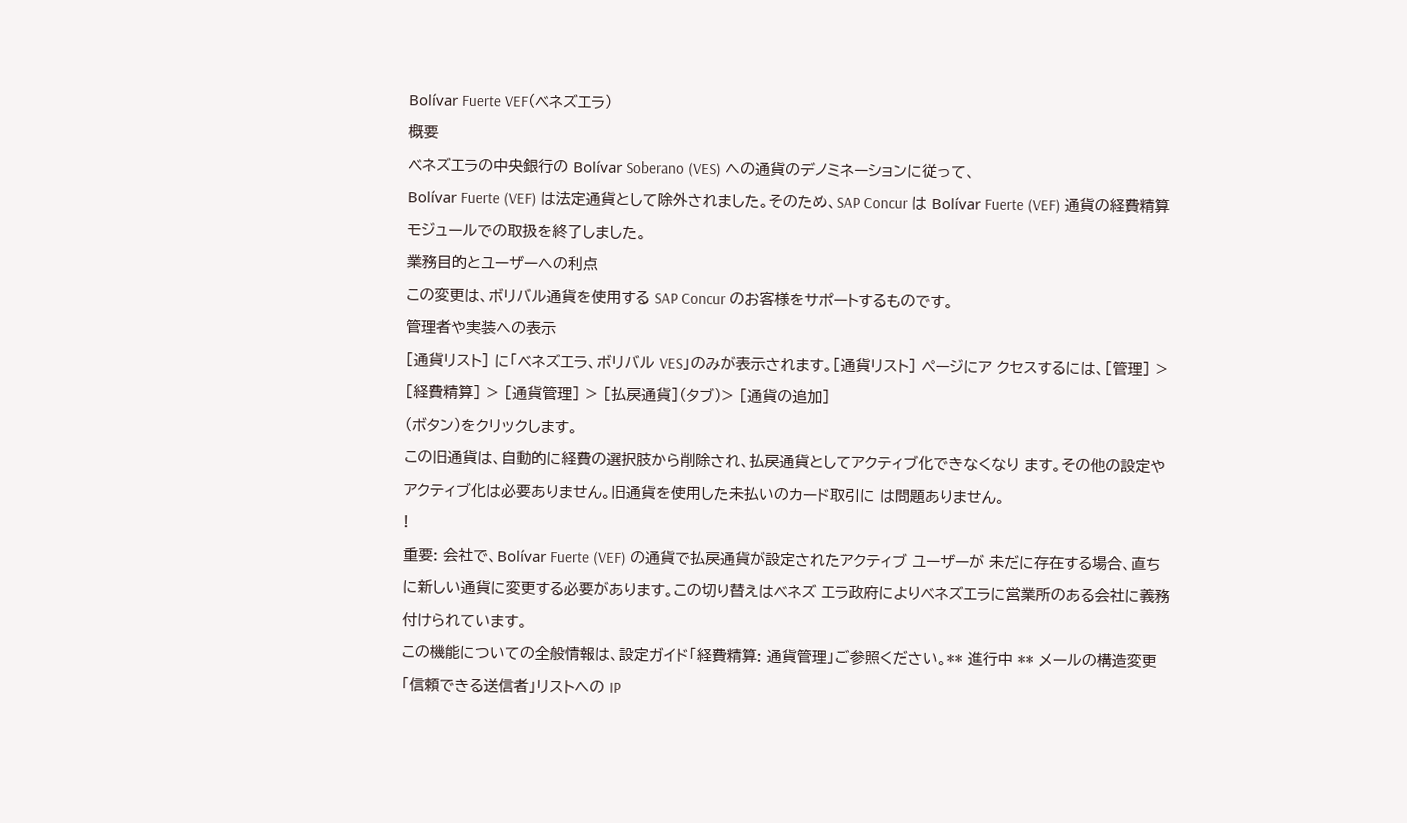Bolívar Fuerte VEF(ベネズエラ)
概要
ベネズエラの中央銀行の Bolívar Soberano (VES) への通貨のデノミネーションに従って、
Bolívar Fuerte (VEF) は法定通貨として除外されました。そのため、SAP Concur は Bolívar Fuerte (VEF) 通貨の経費精算モジュールでの取扱を終了しました。
業務目的とユーザーへの利点
この変更は、ボリバル通貨を使用する SAP Concur のお客様をサポートするものです。
管理者や実装への表示
[通貨リスト] に「ベネズエラ、ボリバル VES」のみが表示されます。[通貨リスト] ページにア クセスするには、[管理] > [経費精算] > [通貨管理] > [払戻通貨](タブ)> [通貨の追加]
(ボタン)をクリックします。
この旧通貨は、自動的に経費の選択肢から削除され、払戻通貨としてアクティブ化できなくなり ます。その他の設定やアクティブ化は必要ありません。旧通貨を使用した未払いのカード取引に は問題ありません。
!
重要: 会社で、Bolívar Fuerte (VEF) の通貨で払戻通貨が設定されたアクティブ ユーザーが 未だに存在する場合、直ちに新しい通貨に変更する必要があります。この切り替えはベネズ エラ政府によりベネズエラに営業所のある会社に義務付けられています。
この機能についての全般情報は、設定ガイド「経費精算: 通貨管理」ご参照ください。** 進行中 ** メールの構造変更
「信頼できる送信者」リストへの IP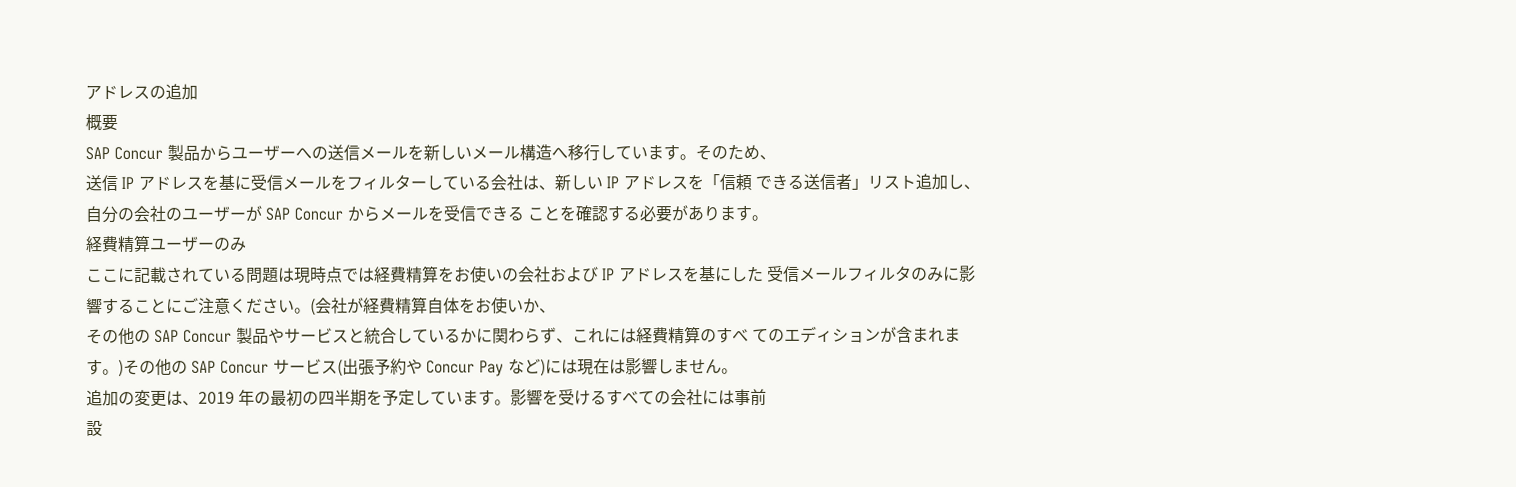アドレスの追加
概要
SAP Concur 製品からユーザーへの送信メールを新しいメール構造へ移行しています。そのため、
送信 IP アドレスを基に受信メールをフィルターしている会社は、新しい IP アドレスを「信頼 できる送信者」リスト追加し、自分の会社のユーザーが SAP Concur からメールを受信できる ことを確認する必要があります。
経費精算ユーザーのみ
ここに記載されている問題は現時点では経費精算をお使いの会社および IP アドレスを基にした 受信メールフィルタのみに影響することにご注意ください。(会社が経費精算自体をお使いか、
その他の SAP Concur 製品やサービスと統合しているかに関わらず、これには経費精算のすべ てのエディションが含まれます。)その他の SAP Concur サービス(出張予約や Concur Pay など)には現在は影響しません。
追加の変更は、2019 年の最初の四半期を予定しています。影響を受けるすべての会社には事前
設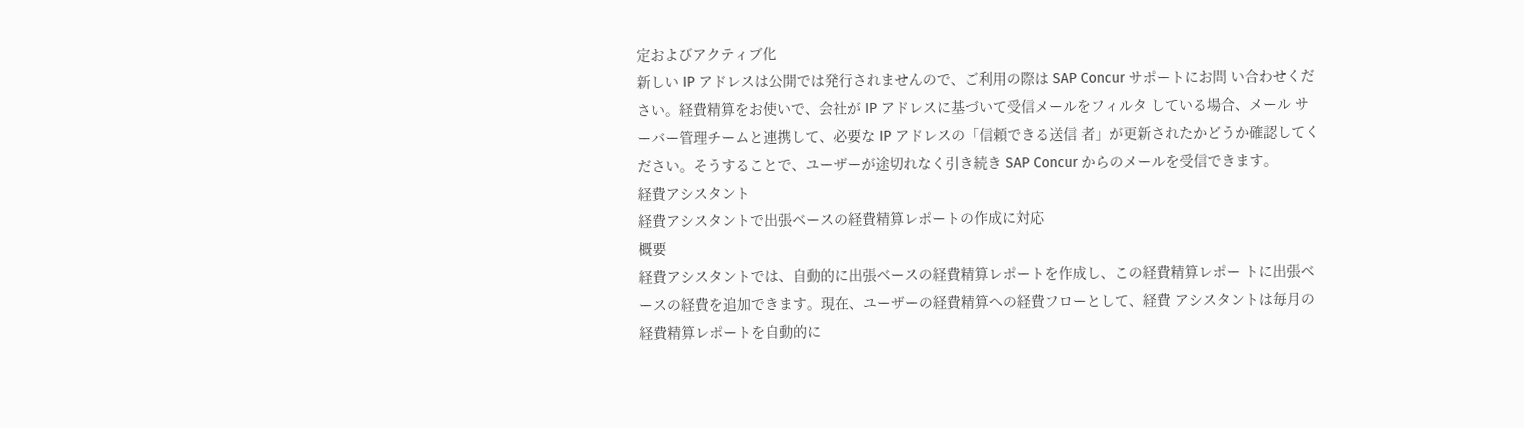定およびアクティブ化
新しい IP アドレスは公開では発行されませんので、ご利用の際は SAP Concur サポートにお問 い合わせください。経費精算をお使いで、会社が IP アドレスに基づいて受信メールをフィルタ している場合、メール サーバー管理チームと連携して、必要な IP アドレスの「信頼できる送信 者」が更新されたかどうか確認してください。そうすることで、ユーザーが途切れなく引き続き SAP Concur からのメールを受信できます。
経費アシスタント
経費アシスタントで出張ベースの経費精算レポートの作成に対応
概要
経費アシスタントでは、自動的に出張ベースの経費精算レポートを作成し、この経費精算レポー トに出張ベースの経費を追加できます。現在、ユーザーの経費精算への経費フローとして、経費 アシスタントは毎月の経費精算レポートを自動的に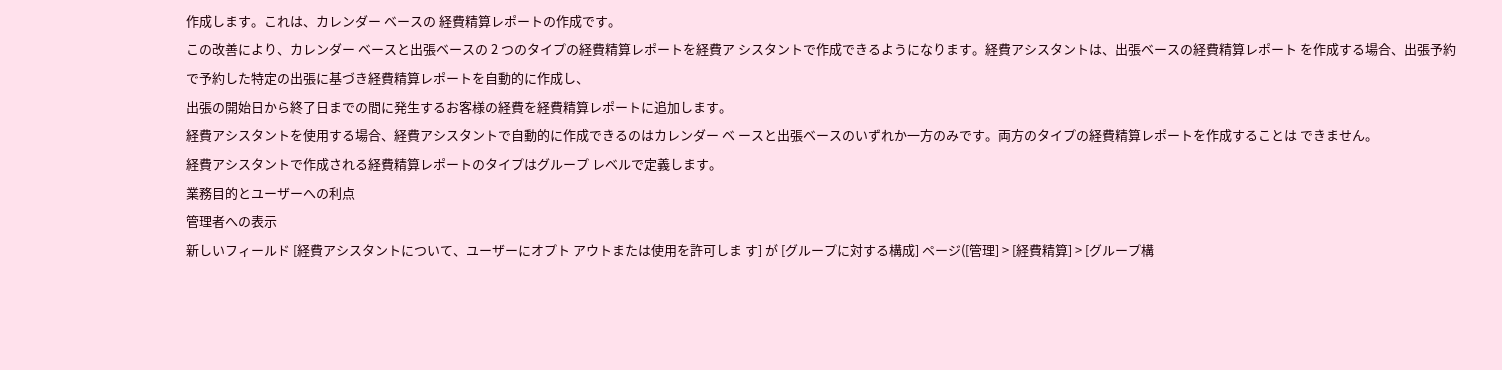作成します。これは、カレンダー ベースの 経費精算レポートの作成です。
この改善により、カレンダー ベースと出張ベースの 2 つのタイプの経費精算レポートを経費ア シスタントで作成できるようになります。経費アシスタントは、出張ベースの経費精算レポート を作成する場合、出張予約で予約した特定の出張に基づき経費精算レポートを自動的に作成し、
出張の開始日から終了日までの間に発生するお客様の経費を経費精算レポートに追加します。
経費アシスタントを使用する場合、経費アシスタントで自動的に作成できるのはカレンダー ベ ースと出張ベースのいずれか一方のみです。両方のタイプの経費精算レポートを作成することは できません。
経費アシスタントで作成される経費精算レポートのタイプはグループ レベルで定義します。
業務目的とユーザーへの利点
管理者への表示
新しいフィールド [経費アシスタントについて、ユーザーにオプト アウトまたは使用を許可しま す] が [グループに対する構成] ページ([管理] > [経費精算] > [グループ構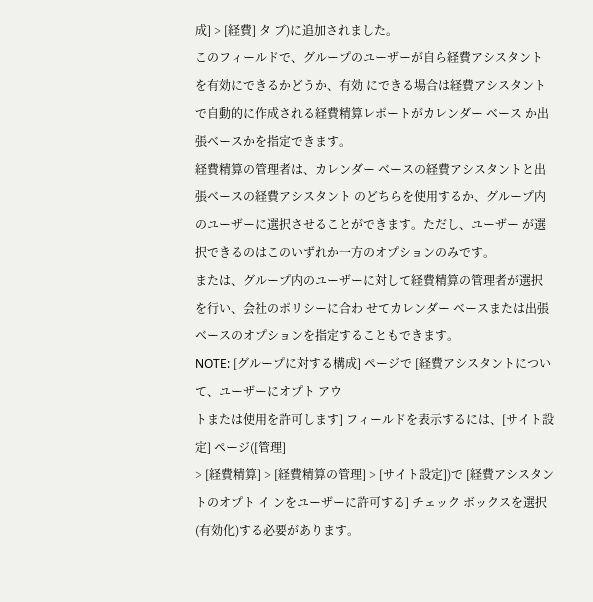成] > [経費] タ ブ)に追加されました。
このフィールドで、グループのユーザーが自ら経費アシスタントを有効にできるかどうか、有効 にできる場合は経費アシスタントで自動的に作成される経費精算レポートがカレンダー ベース か出張ベースかを指定できます。
経費精算の管理者は、カレンダー ベースの経費アシスタントと出張ベースの経費アシスタント のどちらを使用するか、グループ内のユーザーに選択させることができます。ただし、ユーザー が選択できるのはこのいずれか一方のオプションのみです。
または、グループ内のユーザーに対して経費精算の管理者が選択を行い、会社のポリシーに合わ せてカレンダー ベースまたは出張ベースのオプションを指定することもできます。
NOTE: [グループに対する構成] ページで [経費アシスタントについて、ユーザーにオプト アウ
トまたは使用を許可します] フィールドを表示するには、[サイト設定] ページ([管理]
> [経費精算] > [経費精算の管理] > [サイト設定])で [経費アシスタントのオプト イ ンをユーザーに許可する] チェック ボックスを選択(有効化)する必要があります。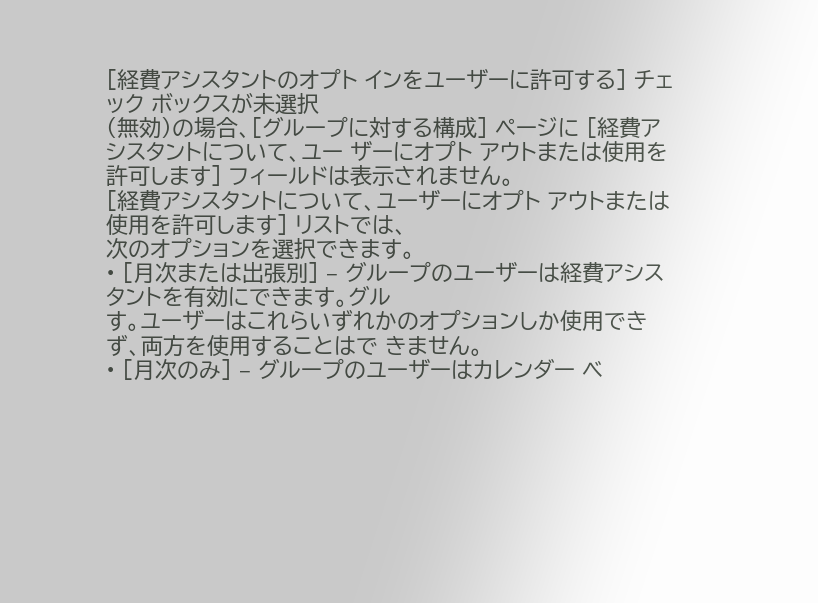[経費アシスタントのオプト インをユーザーに許可する] チェック ボックスが未選択
(無効)の場合、[グループに対する構成] ページに [経費アシスタントについて、ユー ザーにオプト アウトまたは使用を許可します] フィールドは表示されません。
[経費アシスタントについて、ユーザーにオプト アウトまたは使用を許可します] リストでは、
次のオプションを選択できます。
• [月次または出張別] – グループのユーザーは経費アシスタントを有効にできます。グル
す。ユーザーはこれらいずれかのオプションしか使用できず、両方を使用することはで きません。
• [月次のみ] – グループのユーザーはカレンダー ベ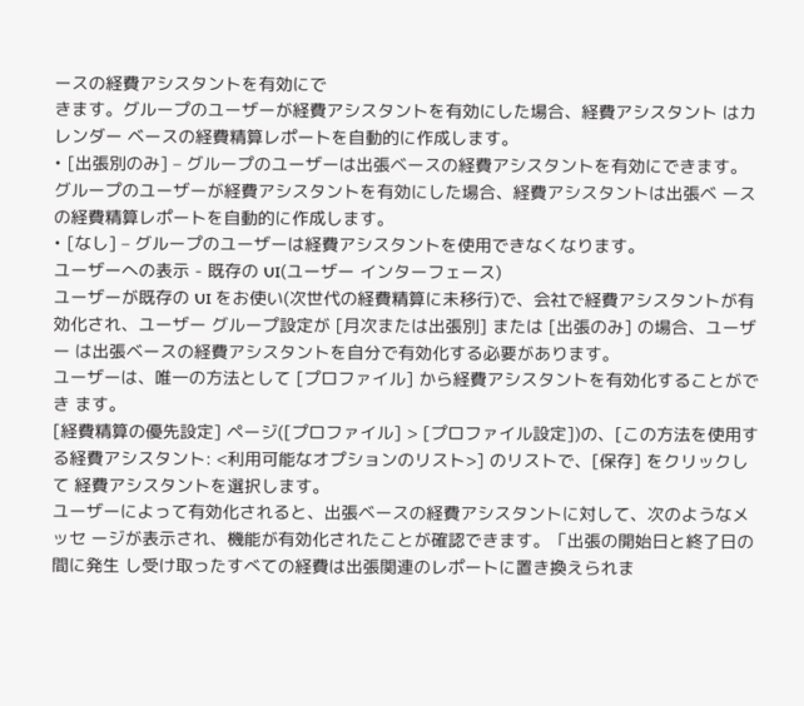ースの経費アシスタントを有効にで
きます。グループのユーザーが経費アシスタントを有効にした場合、経費アシスタント はカレンダー ベースの経費精算レポートを自動的に作成します。
• [出張別のみ] – グループのユーザーは出張ベースの経費アシスタントを有効にできます。
グループのユーザーが経費アシスタントを有効にした場合、経費アシスタントは出張ベ ースの経費精算レポートを自動的に作成します。
• [なし] – グループのユーザーは経費アシスタントを使用できなくなります。
ユーザーへの表示 - 既存の UI(ユーザー インターフェース)
ユーザーが既存の UI をお使い(次世代の経費精算に未移行)で、会社で経費アシスタントが有 効化され、ユーザー グループ設定が [月次または出張別] または [出張のみ] の場合、ユーザー は出張ベースの経費アシスタントを自分で有効化する必要があります。
ユーザーは、唯一の方法として [プロファイル] から経費アシスタントを有効化することができ ます。
[経費精算の優先設定] ページ([プロファイル] > [プロファイル設定])の、[この方法を使用す る経費アシスタント: <利用可能なオプションのリスト>] のリストで、[保存] をクリックして 経費アシスタントを選択します。
ユーザーによって有効化されると、出張ベースの経費アシスタントに対して、次のようなメッセ ージが表示され、機能が有効化されたことが確認できます。「出張の開始日と終了日の間に発生 し受け取ったすべての経費は出張関連のレポートに置き換えられま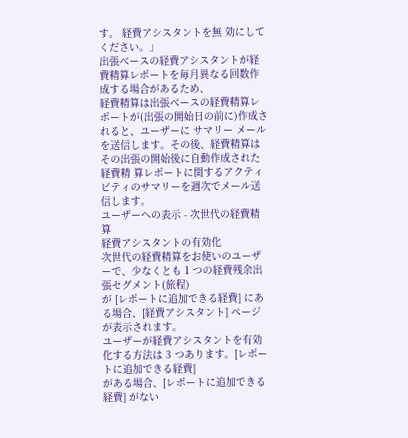す。 経費アシスタントを無 効にしてください。」
出張ベースの経費アシスタントが経費精算レポートを毎月異なる回数作成する場合があるため、
経費精算は出張ベースの経費精算レポートが(出張の開始日の前に)作成されると、ユーザーに サマリー メールを送信します。その後、経費精算はその出張の開始後に自動作成された経費精 算レポートに関するアクティビティのサマリーを週次でメール送信します。
ユーザーへの表示 - 次世代の経費精算
経費アシスタントの有効化
次世代の経費精算をお使いのユーザーで、少なくとも 1 つの経費残余出張セグメント(旅程)
が [レポートに追加できる経費] にある場合、[経費アシスタント] ページが表示されます。
ユーザーが経費アシスタントを有効化する方法は 3 つあります。[レポートに追加できる経費]
がある場合、[レポートに追加できる経費] がない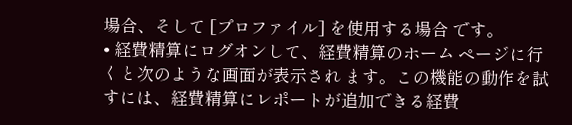場合、そして [プロファイル] を使用する場合 です。
• 経費精算にログオンして、経費精算のホーム ページに行くと次のような画面が表示され ます。この機能の動作を試すには、経費精算にレポートが追加できる経費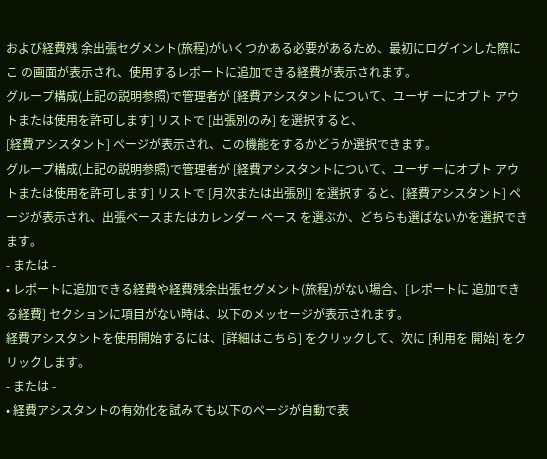および経費残 余出張セグメント(旅程)がいくつかある必要があるため、最初にログインした際にこ の画面が表示され、使用するレポートに追加できる経費が表示されます。
グループ構成(上記の説明参照)で管理者が [経費アシスタントについて、ユーザ ーにオプト アウトまたは使用を許可します] リストで [出張別のみ] を選択すると、
[経費アシスタント] ページが表示され、この機能をするかどうか選択できます。
グループ構成(上記の説明参照)で管理者が [経費アシスタントについて、ユーザ ーにオプト アウトまたは使用を許可します] リストで [月次または出張別] を選択す ると、[経費アシスタント] ページが表示され、出張ベースまたはカレンダー ベース を選ぶか、どちらも選ばないかを選択できます。
- または -
• レポートに追加できる経費や経費残余出張セグメント(旅程)がない場合、[レポートに 追加できる経費] セクションに項目がない時は、以下のメッセージが表示されます。
経費アシスタントを使用開始するには、[詳細はこちら] をクリックして、次に [利用を 開始] をクリックします。
- または -
• 経費アシスタントの有効化を試みても以下のページが自動で表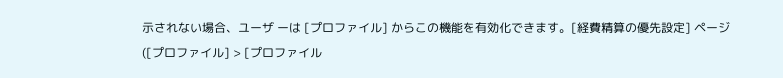示されない場合、ユーザ ーは [プロファイル] からこの機能を有効化できます。[経費精算の優先設定] ページ
([プロファイル] > [プロファイル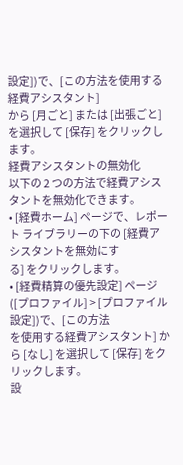設定])で、[この方法を使用する経費アシスタント]
から [月ごと] または [出張ごと] を選択して [保存] をクリックします。
経費アシスタントの無効化
以下の 2 つの方法で経費アシスタントを無効化できます。
• [経費ホーム] ページで、レポート ライブラリーの下の [経費アシスタントを無効にす
る] をクリックします。
• [経費精算の優先設定] ページ([プロファイル] > [プロファイル設定])で、[この方法
を使用する経費アシスタント] から [なし] を選択して [保存] をクリックします。
設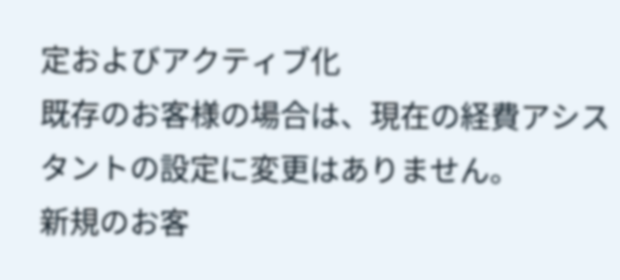定およびアクティブ化
既存のお客様の場合は、現在の経費アシスタントの設定に変更はありません。
新規のお客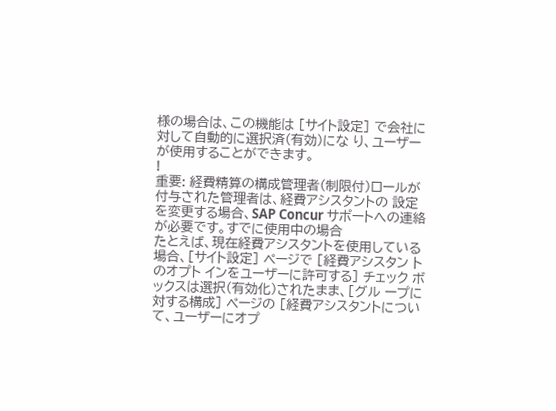様の場合は、この機能は [サイト設定] で会社に対して自動的に選択済(有効)にな り、ユーザーが使用することができます。
!
重要: 経費精算の構成管理者(制限付)ロールが付与された管理者は、経費アシスタントの 設定を変更する場合、SAP Concur サポートへの連絡が必要です。すでに使用中の場合
たとえば、現在経費アシスタントを使用している場合、[サイト設定] ページで [経費アシスタン トのオプト インをユーザーに許可する] チェック ボックスは選択(有効化)されたまま、[グル ープに対する構成] ページの [経費アシスタントについて、ユーザーにオプ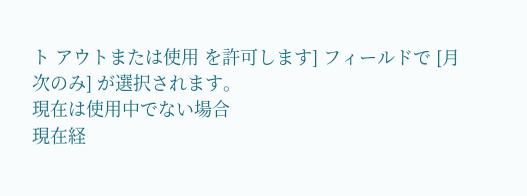ト アウトまたは使用 を許可します] フィールドで [月次のみ] が選択されます。
現在は使用中でない場合
現在経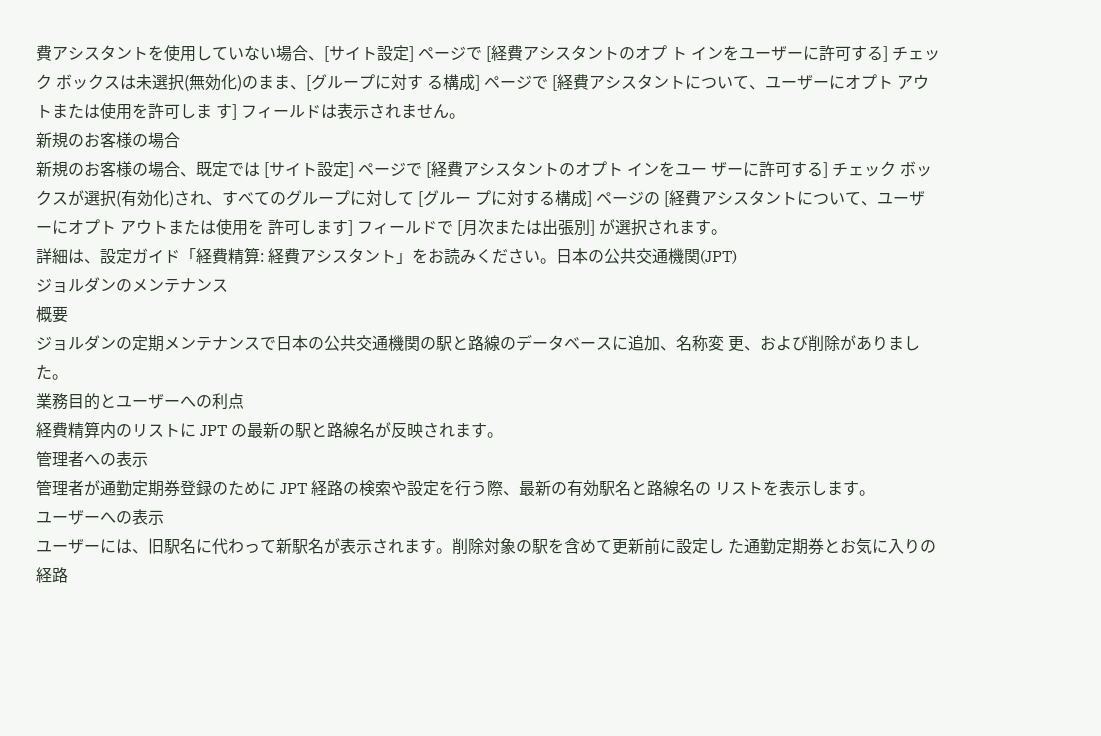費アシスタントを使用していない場合、[サイト設定] ページで [経費アシスタントのオプ ト インをユーザーに許可する] チェック ボックスは未選択(無効化)のまま、[グループに対す る構成] ページで [経費アシスタントについて、ユーザーにオプト アウトまたは使用を許可しま す] フィールドは表示されません。
新規のお客様の場合
新規のお客様の場合、既定では [サイト設定] ページで [経費アシスタントのオプト インをユー ザーに許可する] チェック ボックスが選択(有効化)され、すべてのグループに対して [グルー プに対する構成] ページの [経費アシスタントについて、ユーザーにオプト アウトまたは使用を 許可します] フィールドで [月次または出張別] が選択されます。
詳細は、設定ガイド「経費精算: 経費アシスタント」をお読みください。日本の公共交通機関(JPT)
ジョルダンのメンテナンス
概要
ジョルダンの定期メンテナンスで日本の公共交通機関の駅と路線のデータベースに追加、名称変 更、および削除がありました。
業務目的とユーザーへの利点
経費精算内のリストに JPT の最新の駅と路線名が反映されます。
管理者への表示
管理者が通勤定期券登録のために JPT 経路の検索や設定を行う際、最新の有効駅名と路線名の リストを表示します。
ユーザーへの表示
ユーザーには、旧駅名に代わって新駅名が表示されます。削除対象の駅を含めて更新前に設定し た通勤定期券とお気に入りの経路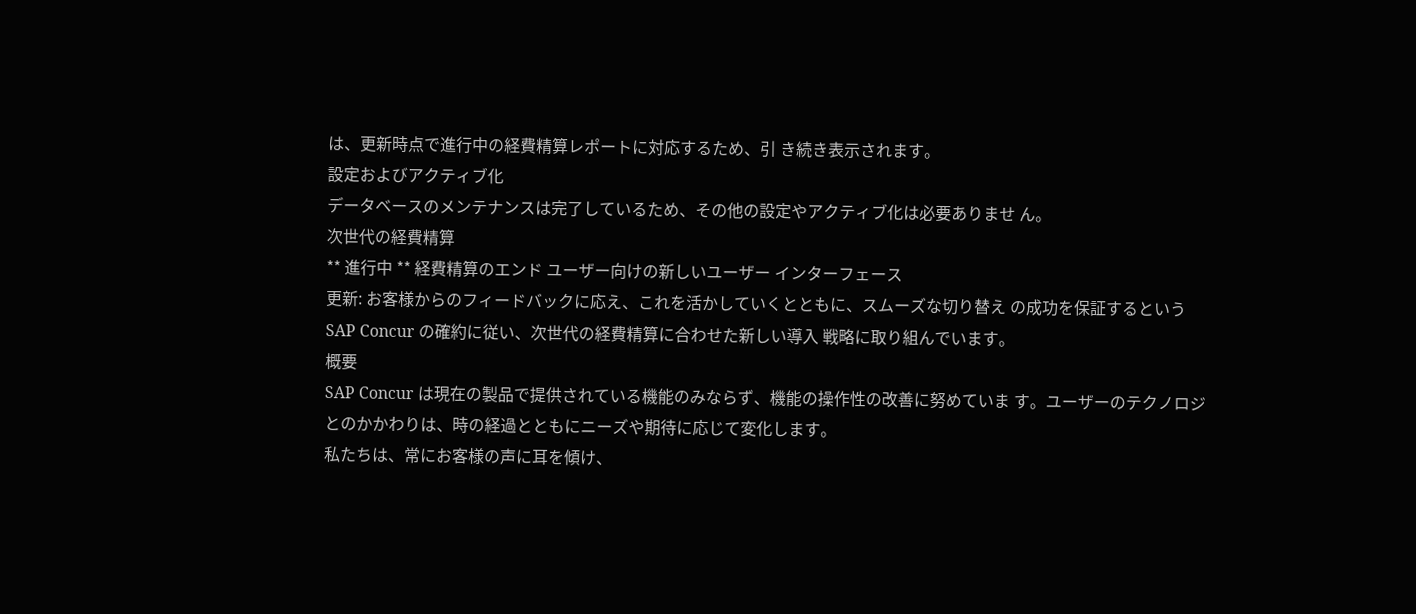は、更新時点で進行中の経費精算レポートに対応するため、引 き続き表示されます。
設定およびアクティブ化
データベースのメンテナンスは完了しているため、その他の設定やアクティブ化は必要ありませ ん。
次世代の経費精算
** 進行中 ** 経費精算のエンド ユーザー向けの新しいユーザー インターフェース
更新: お客様からのフィードバックに応え、これを活かしていくとともに、スムーズな切り替え の成功を保証するという SAP Concur の確約に従い、次世代の経費精算に合わせた新しい導入 戦略に取り組んでいます。
概要
SAP Concur は現在の製品で提供されている機能のみならず、機能の操作性の改善に努めていま す。ユーザーのテクノロジとのかかわりは、時の経過とともにニーズや期待に応じて変化します。
私たちは、常にお客様の声に耳を傾け、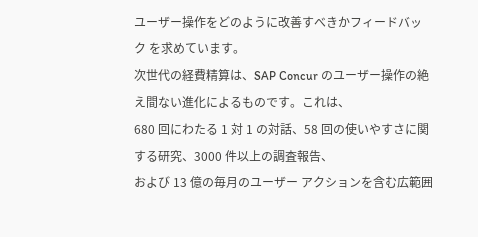ユーザー操作をどのように改善すべきかフィードバック を求めています。
次世代の経費精算は、SAP Concur のユーザー操作の絶え間ない進化によるものです。これは、
680 回にわたる 1 対 1 の対話、58 回の使いやすさに関する研究、3000 件以上の調査報告、
および 13 億の毎月のユーザー アクションを含む広範囲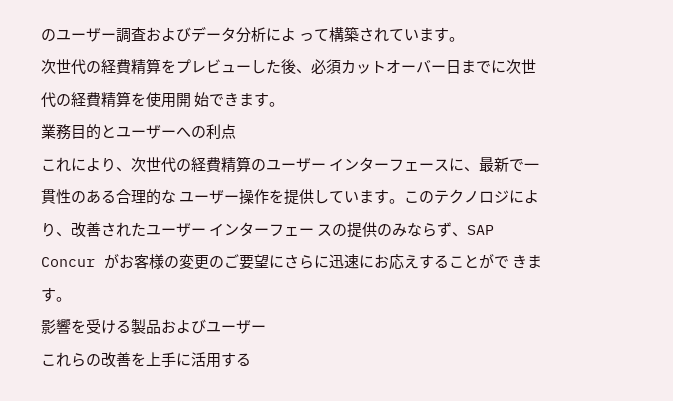のユーザー調査およびデータ分析によ って構築されています。
次世代の経費精算をプレビューした後、必須カットオーバー日までに次世代の経費精算を使用開 始できます。
業務目的とユーザーへの利点
これにより、次世代の経費精算のユーザー インターフェースに、最新で一貫性のある合理的な ユーザー操作を提供しています。このテクノロジにより、改善されたユーザー インターフェー スの提供のみならず、SAP Concur がお客様の変更のご要望にさらに迅速にお応えすることがで きます。
影響を受ける製品およびユーザー
これらの改善を上手に活用する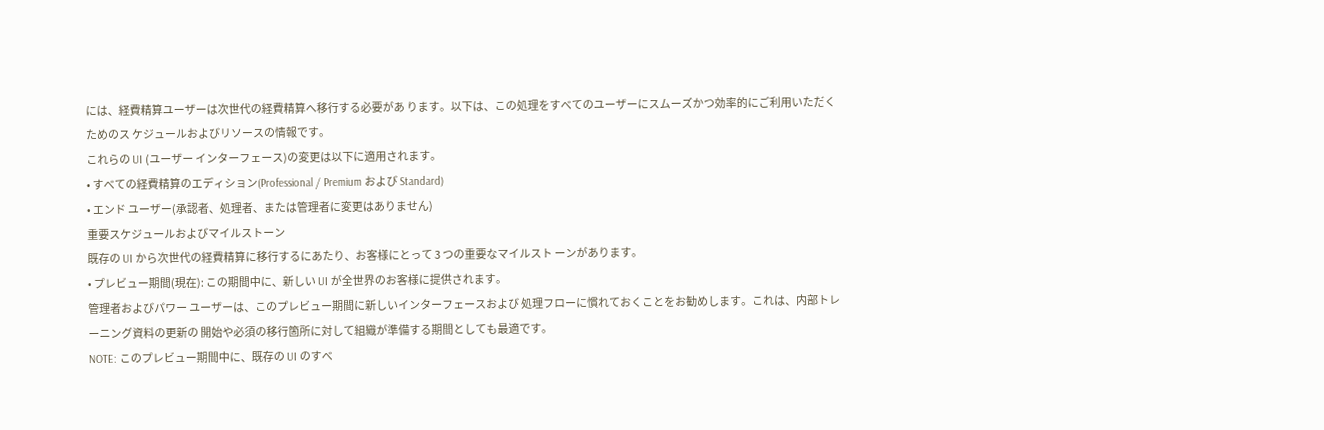には、経費精算ユーザーは次世代の経費精算へ移行する必要があ ります。以下は、この処理をすべてのユーザーにスムーズかつ効率的にご利用いただくためのス ケジュールおよびリソースの情報です。
これらの UI (ユーザー インターフェース)の変更は以下に適用されます。
• すべての経費精算のエディション(Professional / Premium および Standard)
• エンド ユーザー(承認者、処理者、または管理者に変更はありません)
重要スケジュールおよびマイルストーン
既存の UI から次世代の経費精算に移行するにあたり、お客様にとって 3 つの重要なマイルスト ーンがあります。
• プレビュー期間(現在): この期間中に、新しい UI が全世界のお客様に提供されます。
管理者およびパワー ユーザーは、このプレビュー期間に新しいインターフェースおよび 処理フローに慣れておくことをお勧めします。これは、内部トレーニング資料の更新の 開始や必須の移行箇所に対して組織が準備する期間としても最適です。
NOTE: このプレビュー期間中に、既存の UI のすべ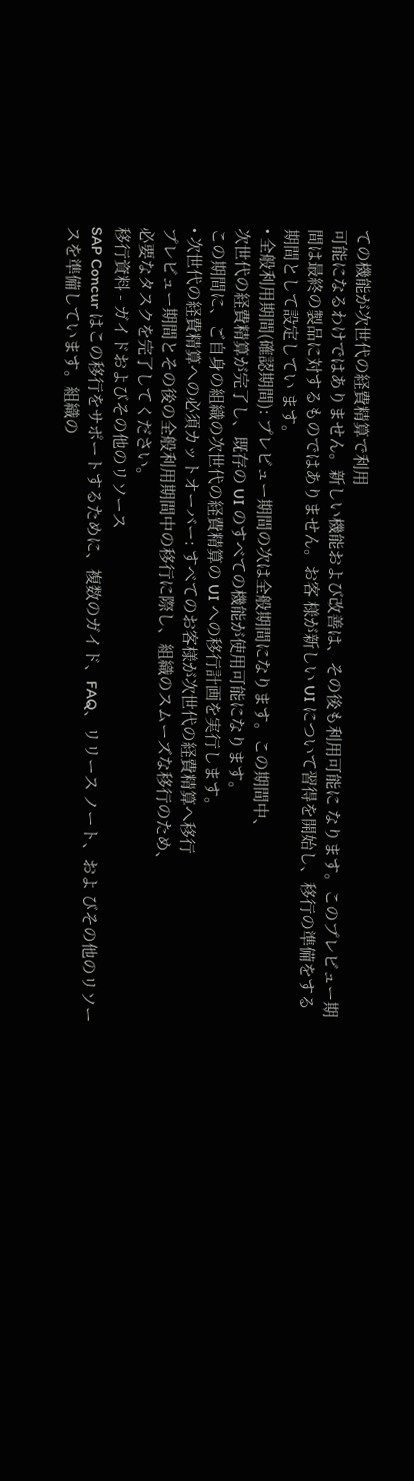ての機能が次世代の経費精算で利用
可能になるわけではありません。新しい機能および改善は、その後も利用可能に なります。このプレビュー期間は最終の製品に対するものではありません。お客 様が新しい UI について習得を開始し、移行の準備をする期間として設定してい ます。
• 全般利用期間(確認期間): プレビュー期間の次は全般期間になります。この期間中、
次世代の経費精算が完了し、既存の UI のすべての機能が使用可能になります。
この期間に、ご自身の組織の次世代の経費精算の UI への移行計画を実行します。
• 次世代の経費精算への必須カットオーバー: すべてのお客様が次世代の経費精算へ移行
プレビュー期間とその後の全般利用期間中の移行に際し、組織のスムーズな移行のため、
必要なタスクを完了してください。
移行資料 - ガイドおよびその他のリソース
SAP Concur はこの移行をサポートするために、複数のガイド、FAQ、リリース ノート、およ びその他のリソースを準備しています。組織の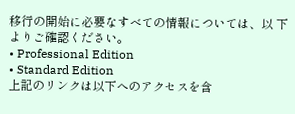移行の開始に必要なすべての情報については、以 下よりご確認ください。
• Professional Edition
• Standard Edition
上記のリンクは以下へのアクセスを含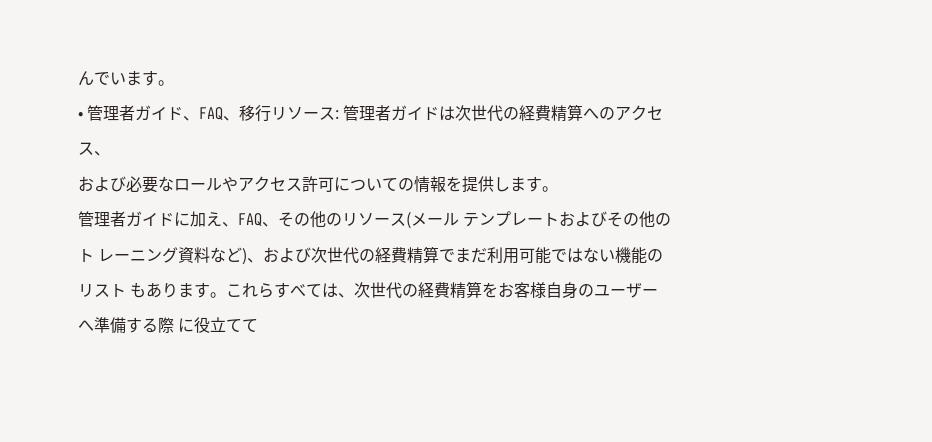んでいます。
• 管理者ガイド、FAQ、移行リソース: 管理者ガイドは次世代の経費精算へのアクセス、
および必要なロールやアクセス許可についての情報を提供します。
管理者ガイドに加え、FAQ、その他のリソース(メール テンプレートおよびその他のト レーニング資料など)、および次世代の経費精算でまだ利用可能ではない機能のリスト もあります。これらすべては、次世代の経費精算をお客様自身のユーザーへ準備する際 に役立てて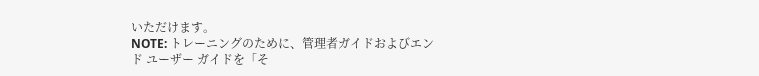いただけます。
NOTE: トレーニングのために、管理者ガイドおよびエンド ユーザー ガイドを「そ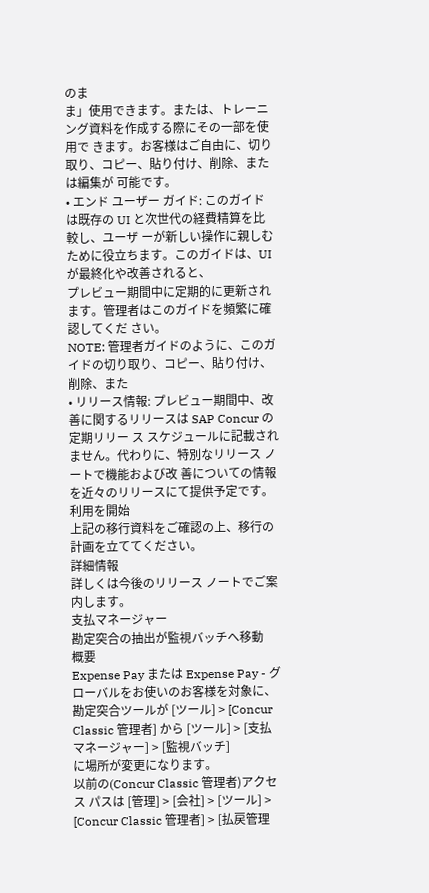のま
ま」使用できます。または、トレーニング資料を作成する際にその一部を使用で きます。お客様はご自由に、切り取り、コピー、貼り付け、削除、または編集が 可能です。
• エンド ユーザー ガイド: このガイドは既存の UI と次世代の経費精算を比較し、ユーザ ーが新しい操作に親しむために役立ちます。このガイドは、UI が最終化や改善されると、
プレビュー期間中に定期的に更新されます。管理者はこのガイドを頻繁に確認してくだ さい。
NOTE: 管理者ガイドのように、このガイドの切り取り、コピー、貼り付け、削除、また
• リリース情報: プレビュー期間中、改善に関するリリースは SAP Concur の定期リリー ス スケジュールに記載されません。代わりに、特別なリリース ノートで機能および改 善についての情報を近々のリリースにて提供予定です。
利用を開始
上記の移行資料をご確認の上、移行の計画を立ててください。
詳細情報
詳しくは今後のリリース ノートでご案内します。
支払マネージャー
勘定突合の抽出が監視バッチへ移動
概要
Expense Pay または Expense Pay - グローバルをお使いのお客様を対象に、勘定突合ツールが [ツール] > [Concur Classic 管理者] から [ツール] > [支払マネージャー] > [監視バッチ]
に場所が変更になります。
以前の(Concur Classic 管理者)アクセス パスは [管理] > [会社] > [ツール] > [Concur Classic 管理者] > [払戻管理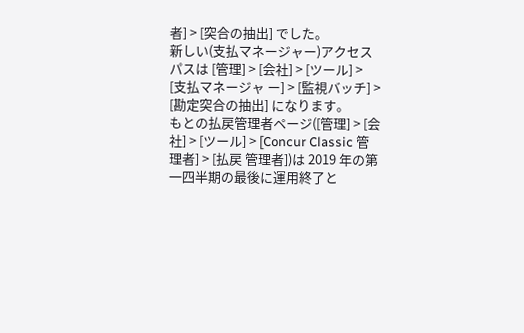者] > [突合の抽出] でした。
新しい(支払マネージャー)アクセス パスは [管理] > [会社] > [ツール] > [支払マネージャ ー] > [監視バッチ] > [勘定突合の抽出] になります。
もとの払戻管理者ページ([管理] > [会社] > [ツール] > [Concur Classic 管理者] > [払戻 管理者])は 2019 年の第一四半期の最後に運用終了と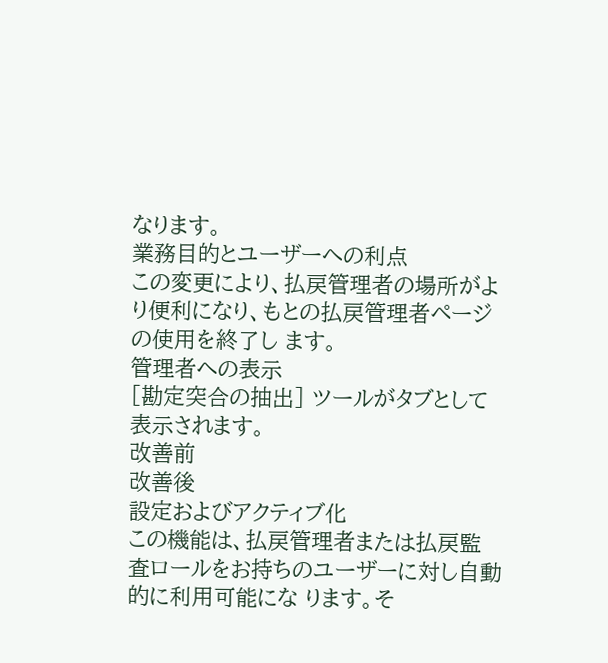なります。
業務目的とユーザーへの利点
この変更により、払戻管理者の場所がより便利になり、もとの払戻管理者ページの使用を終了し ます。
管理者への表示
[勘定突合の抽出] ツールがタブとして表示されます。
改善前
改善後
設定およびアクティブ化
この機能は、払戻管理者または払戻監査ロールをお持ちのユーザーに対し自動的に利用可能にな ります。そ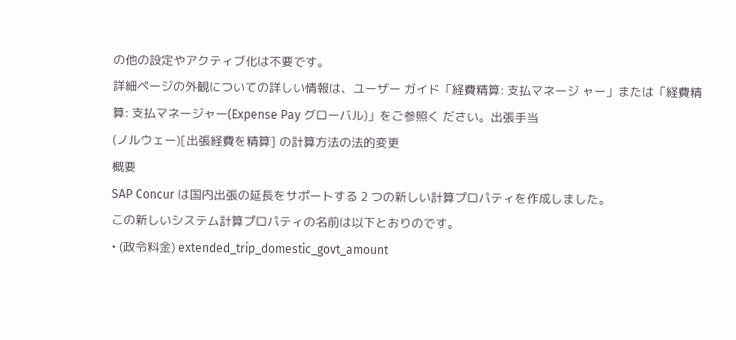の他の設定やアクティブ化は不要です。
詳細ページの外観についての詳しい情報は、ユーザー ガイド「経費精算: 支払マネージ ャー」または「経費精算: 支払マネージャー(Expense Pay グローバル)」をご参照く ださい。出張手当
(ノルウェー)[出張経費を精算] の計算方法の法的変更
概要
SAP Concur は国内出張の延長をサポートする 2 つの新しい計算プロパティを作成しました。
この新しいシステム計算プロパティの名前は以下とおりのです。
• (政令料金) extended_trip_domestic_govt_amount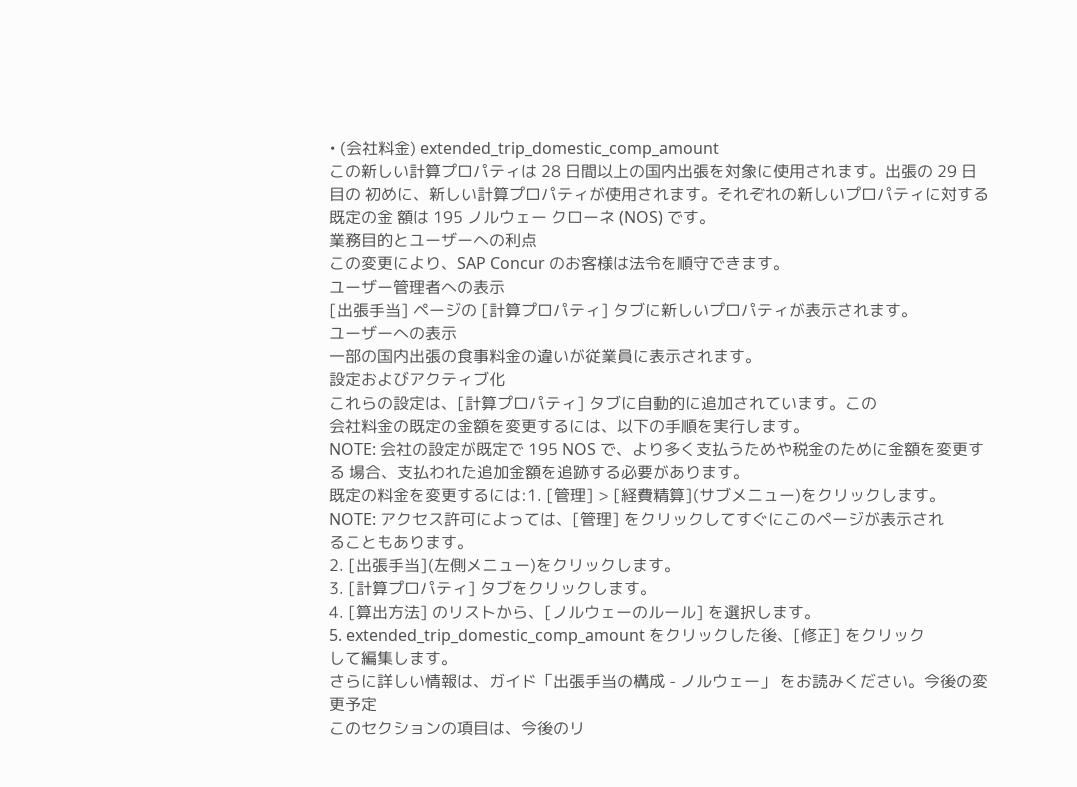• (会社料金) extended_trip_domestic_comp_amount
この新しい計算プロパティは 28 日間以上の国内出張を対象に使用されます。出張の 29 日目の 初めに、新しい計算プロパティが使用されます。それぞれの新しいプロパティに対する既定の金 額は 195 ノルウェー クローネ (NOS) です。
業務目的とユーザーへの利点
この変更により、SAP Concur のお客様は法令を順守できます。
ユーザー管理者への表示
[出張手当] ページの [計算プロパティ] タブに新しいプロパティが表示されます。
ユーザーへの表示
一部の国内出張の食事料金の違いが従業員に表示されます。
設定およびアクティブ化
これらの設定は、[計算プロパティ] タブに自動的に追加されています。この
会社料金の既定の金額を変更するには、以下の手順を実行します。
NOTE: 会社の設定が既定で 195 NOS で、より多く支払うためや税金のために金額を変更する 場合、支払われた追加金額を追跡する必要があります。
既定の料金を変更するには:1. [管理] > [経費精算](サブメニュー)をクリックします。
NOTE: アクセス許可によっては、[管理] をクリックしてすぐにこのページが表示され
ることもあります。
2. [出張手当](左側メニュー)をクリックします。
3. [計算プロパティ] タブをクリックします。
4. [算出方法] のリストから、[ノルウェーのルール] を選択します。
5. extended_trip_domestic_comp_amount をクリックした後、[修正] をクリック
して編集します。
さらに詳しい情報は、ガイド「出張手当の構成 - ノルウェー」 をお読みください。今後の変更予定
このセクションの項目は、今後のリ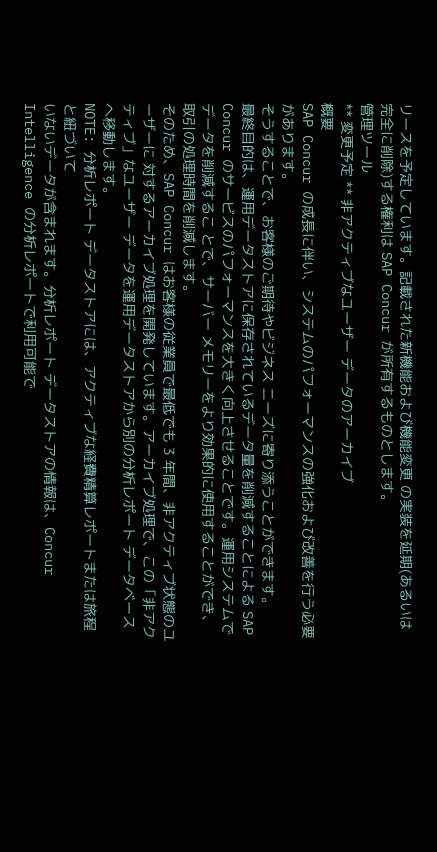リースを予定しています。記載された新機能および機能変更 の実装を延期(あるいは完全に削除)する権利は SAP Concur が所有するものとします。
管理ツール
** 変更予定 ** 非アクティブなユーザー データのアーカイブ
概要
SAP Concur の成長に伴い、システムのパフォーマンスの強化および改善を行う必要があります。
そうすることで、お客様のご期待やビジネス ニーズに寄り添うことができます。
最終目的は、運用データストアに保存されているデータ量を削減することによる SAP Concur のサービスのパフォーマンスを大きく向上させることです。運用システムでデータを削減するこ とで、サーバー メモリーをより効果的に使用することができ、取引の処理時間を削減します。
そのため、SAP Concur はお客様の従業員で最低でも 3 年間、非アクティブ状態のユーザーに 対するアーカイブ処理を開発しています。アーカイブ処理で、この「非アクティブ」なユーザー データを運用データストアから別の分析レポート データベースへ移動します。
NOTE: 分析レポート データストアには、アクティブな経費精算レポートまたは旅程と紐づいて
いないデータが含まれます。分析レポート データストアの情報は、Concur
Intelligence の分析レポートで利用可能で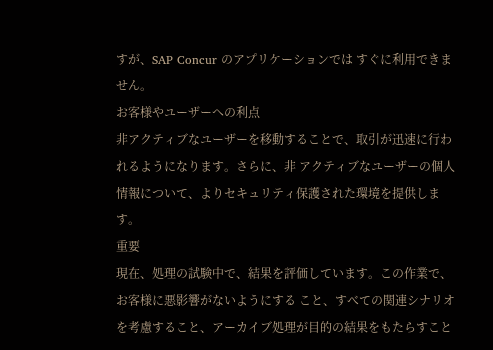すが、SAP Concur のアプリケーションでは すぐに利用できません。
お客様やユーザーへの利点
非アクティブなユーザーを移動することで、取引が迅速に行われるようになります。さらに、非 アクティブなユーザーの個人情報について、よりセキュリティ保護された環境を提供します。
重要
現在、処理の試験中で、結果を評価しています。この作業で、お客様に悪影響がないようにする こと、すべての関連シナリオを考慮すること、アーカイブ処理が目的の結果をもたらすこと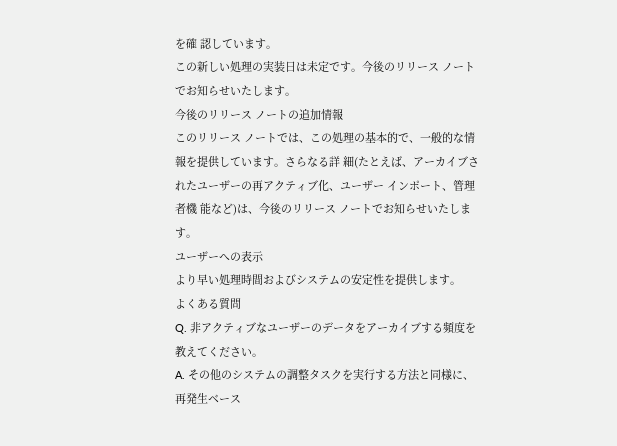を確 認しています。
この新しい処理の実装日は未定です。今後のリリース ノートでお知らせいたします。
今後のリリース ノートの追加情報
このリリース ノートでは、この処理の基本的で、一般的な情報を提供しています。さらなる詳 細(たとえば、アーカイブされたユーザーの再アクティブ化、ユーザー インポート、管理者機 能など)は、今後のリリース ノートでお知らせいたします。
ユーザーへの表示
より早い処理時間およびシステムの安定性を提供します。
よくある質問
Q. 非アクティブなユーザーのデータをアーカイブする頻度を教えてください。
A. その他のシステムの調整タスクを実行する方法と同様に、再発生ベース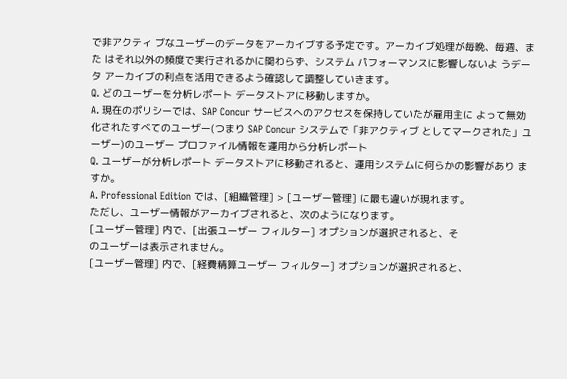で非アクティ ブなユーザーのデータをアーカイブする予定です。アーカイブ処理が毎晩、毎週、また はそれ以外の頻度で実行されるかに関わらず、システム パフォーマンスに影響しないよ うデータ アーカイブの利点を活用できるよう確認して調整していきます。
Q. どのユーザーを分析レポート データストアに移動しますか。
A. 現在のポリシーでは、SAP Concur サービスへのアクセスを保持していたが雇用主に よって無効化されたすべてのユーザー(つまり SAP Concur システムで「非アクティブ としてマークされた」ユーザー)のユーザー プロファイル情報を運用から分析レポート
Q. ユーザーが分析レポート データストアに移動されると、運用システムに何らかの影響があり ますか。
A. Professional Edition では、[組織管理] > [ユーザー管理] に最も違いが現れます。
ただし、ユーザー情報がアーカイブされると、次のようになります。
[ユーザー管理] 内で、[出張ユーザー フィルター] オプションが選択されると、そ
のユーザーは表示されません。
[ユーザー管理] 内で、[経費精算ユーザー フィルター] オプションが選択されると、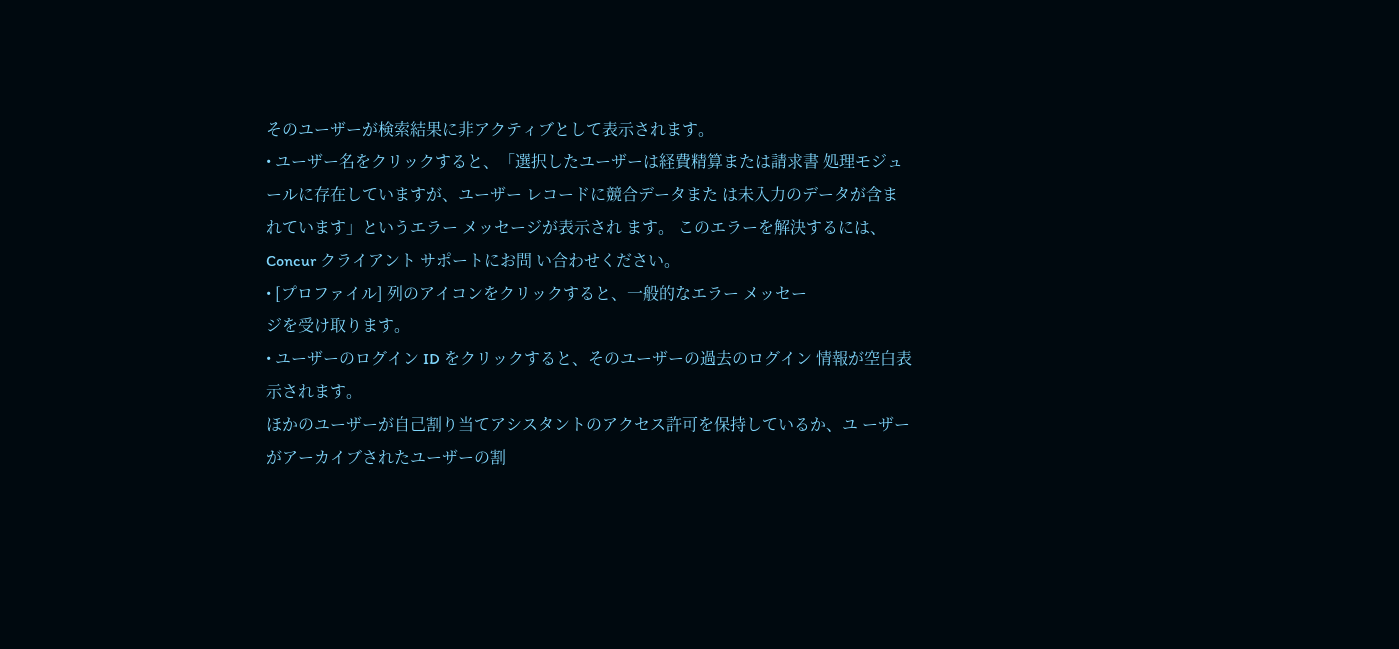そのユーザーが検索結果に非アクティブとして表示されます。
• ユーザー名をクリックすると、「選択したユーザーは経費精算または請求書 処理モジュールに存在していますが、ユーザー レコードに競合データまた は未入力のデータが含まれています」というエラー メッセージが表示され ます。 このエラーを解決するには、Concur クライアント サポートにお問 い合わせください。
• [プロファイル] 列のアイコンをクリックすると、一般的なエラー メッセー
ジを受け取ります。
• ユーザーのログイン ID をクリックすると、そのユーザーの過去のログイン 情報が空白表示されます。
ほかのユーザーが自己割り当てアシスタントのアクセス許可を保持しているか、ユ ーザーがアーカイブされたユーザーの割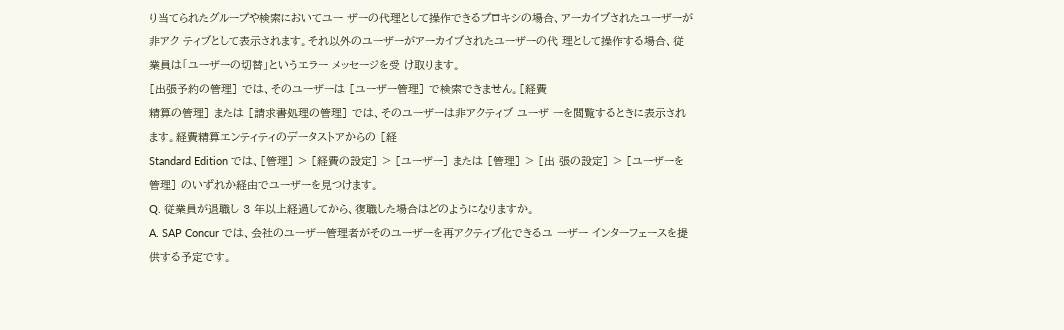り当てられたグループや検索においてユー ザーの代理として操作できるプロキシの場合、アーカイブされたユーザーが非アク ティブとして表示されます。それ以外のユーザーがアーカイブされたユーザーの代 理として操作する場合、従業員は「ユーザーの切替」というエラー メッセージを受 け取ります。
[出張予約の管理] では、そのユーザーは [ユーザー管理] で検索できません。[経費
精算の管理] または [請求書処理の管理] では、そのユーザーは非アクティブ ユーザ ーを閲覧するときに表示されます。経費精算エンティティのデータストアからの [経
Standard Edition では、[管理] > [経費の設定] > [ユーザー] または [管理] > [出 張の設定] > [ユーザーを管理] のいずれか経由でユーザーを見つけます。
Q. 従業員が退職し 3 年以上経過してから、復職した場合はどのようになりますか。
A. SAP Concur では、会社のユーザー管理者がそのユーザーを再アクティブ化できるユ ーザー インターフェースを提供する予定です。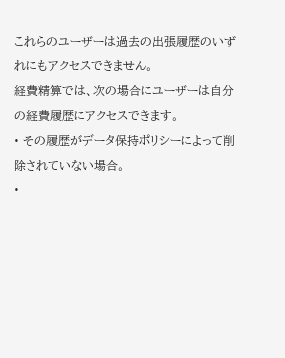これらのユーザーは過去の出張履歴のいずれにもアクセスできません。
経費精算では、次の場合にユーザーは自分の経費履歴にアクセスできます。
• その履歴がデータ保持ポリシーによって削除されていない場合。
•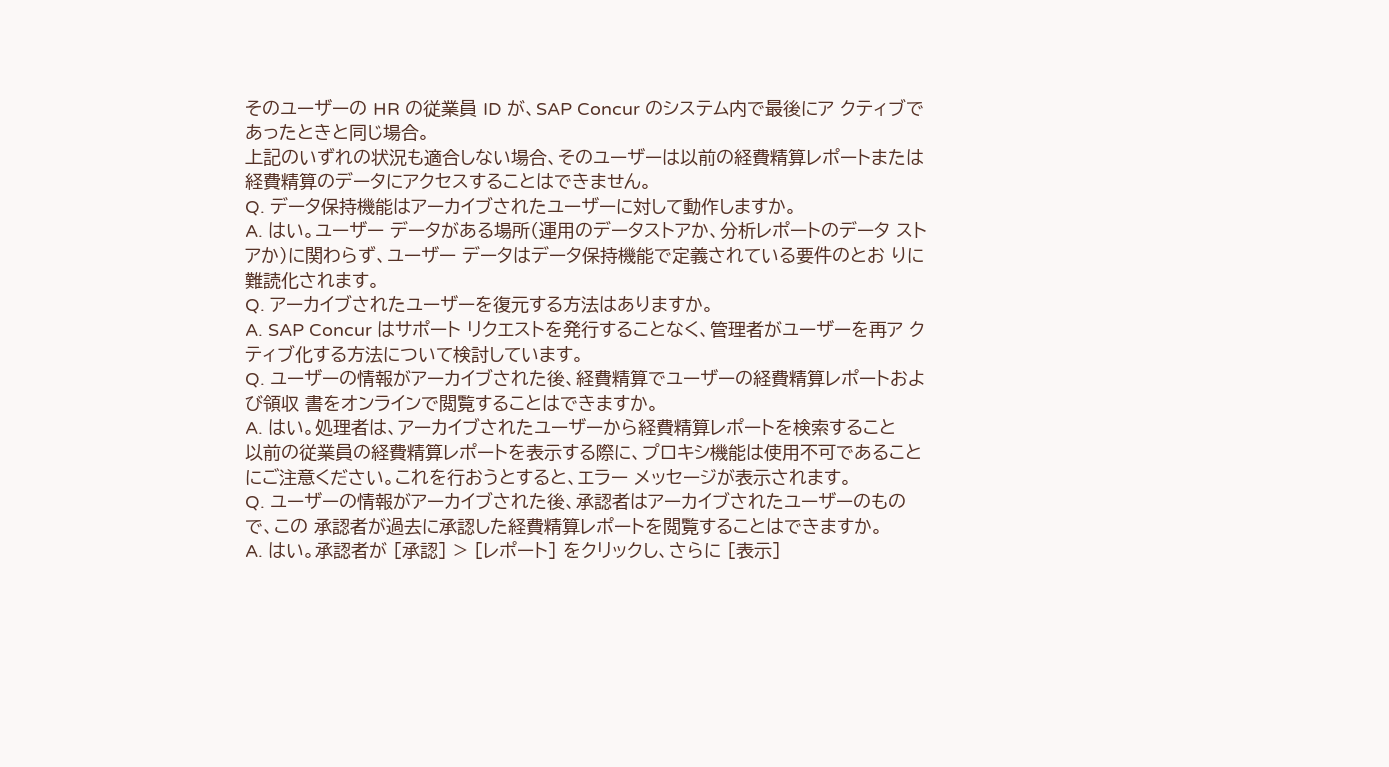そのユーザーの HR の従業員 ID が、SAP Concur のシステム内で最後にア クティブであったときと同じ場合。
上記のいずれの状況も適合しない場合、そのユーザーは以前の経費精算レポートまたは 経費精算のデータにアクセスすることはできません。
Q. データ保持機能はアーカイブされたユーザーに対して動作しますか。
A. はい。ユーザー データがある場所(運用のデータストアか、分析レポートのデータ ストアか)に関わらず、ユーザー データはデータ保持機能で定義されている要件のとお りに難読化されます。
Q. アーカイブされたユーザーを復元する方法はありますか。
A. SAP Concur はサポート リクエストを発行することなく、管理者がユーザーを再ア クティブ化する方法について検討しています。
Q. ユーザーの情報がアーカイブされた後、経費精算でユーザーの経費精算レポートおよび領収 書をオンラインで閲覧することはできますか。
A. はい。処理者は、アーカイブされたユーザーから経費精算レポートを検索すること
以前の従業員の経費精算レポートを表示する際に、プロキシ機能は使用不可であること にご注意ください。これを行おうとすると、エラー メッセージが表示されます。
Q. ユーザーの情報がアーカイブされた後、承認者はアーカイブされたユーザーのもので、この 承認者が過去に承認した経費精算レポートを閲覧することはできますか。
A. はい。承認者が [承認] > [レポート] をクリックし、さらに [表示]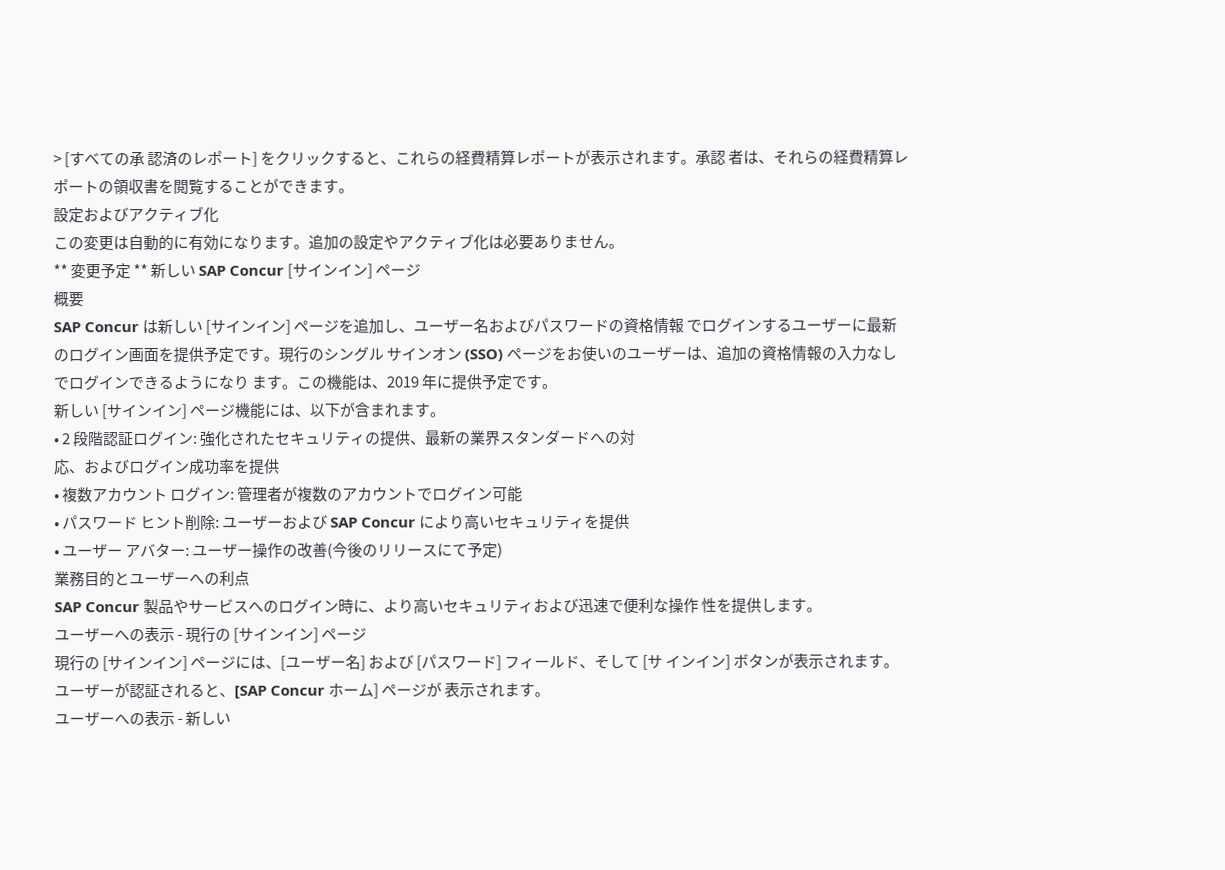> [すべての承 認済のレポート] をクリックすると、これらの経費精算レポートが表示されます。承認 者は、それらの経費精算レポートの領収書を閲覧することができます。
設定およびアクティブ化
この変更は自動的に有効になります。追加の設定やアクティブ化は必要ありません。
** 変更予定 ** 新しい SAP Concur [サインイン] ページ
概要
SAP Concur は新しい [サインイン] ページを追加し、ユーザー名およびパスワードの資格情報 でログインするユーザーに最新のログイン画面を提供予定です。現行のシングル サインオン (SSO) ページをお使いのユーザーは、追加の資格情報の入力なしでログインできるようになり ます。この機能は、2019 年に提供予定です。
新しい [サインイン] ページ機能には、以下が含まれます。
• 2 段階認証ログイン: 強化されたセキュリティの提供、最新の業界スタンダードへの対
応、およびログイン成功率を提供
• 複数アカウント ログイン: 管理者が複数のアカウントでログイン可能
• パスワード ヒント削除: ユーザーおよび SAP Concur により高いセキュリティを提供
• ユーザー アバター: ユーザー操作の改善(今後のリリースにて予定)
業務目的とユーザーへの利点
SAP Concur 製品やサービスへのログイン時に、より高いセキュリティおよび迅速で便利な操作 性を提供します。
ユーザーへの表示 - 現行の [サインイン] ページ
現行の [サインイン] ページには、[ユーザー名] および [パスワード] フィールド、そして [サ インイン] ボタンが表示されます。ユーザーが認証されると、[SAP Concur ホーム] ページが 表示されます。
ユーザーへの表示 - 新しい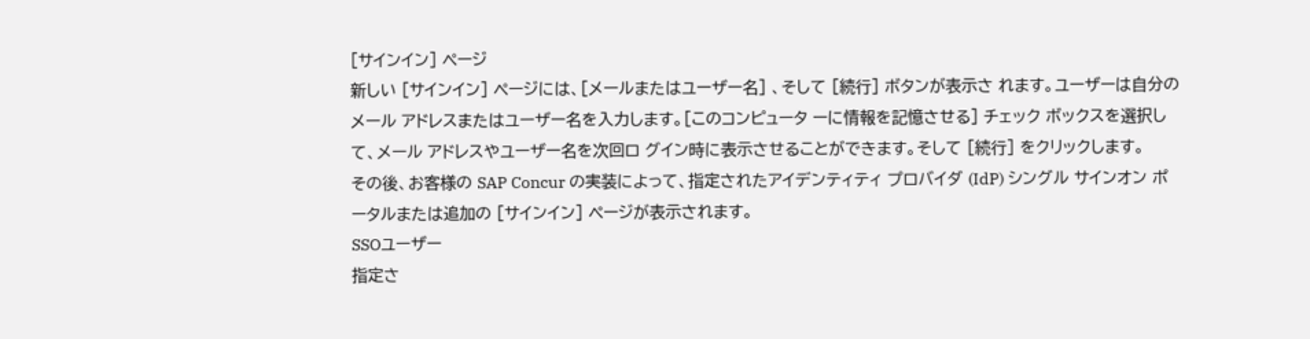[サインイン] ページ
新しい [サインイン] ページには、[メールまたはユーザー名] 、そして [続行] ボタンが表示さ れます。ユーザーは自分のメール アドレスまたはユーザー名を入力します。[このコンピュータ ーに情報を記憶させる] チェック ボックスを選択して、メール アドレスやユーザー名を次回ロ グイン時に表示させることができます。そして [続行] をクリックします。
その後、お客様の SAP Concur の実装によって、指定されたアイデンティティ プロバイダ (IdP) シングル サインオン ポータルまたは追加の [サインイン] ページが表示されます。
SSOユーザー
指定さ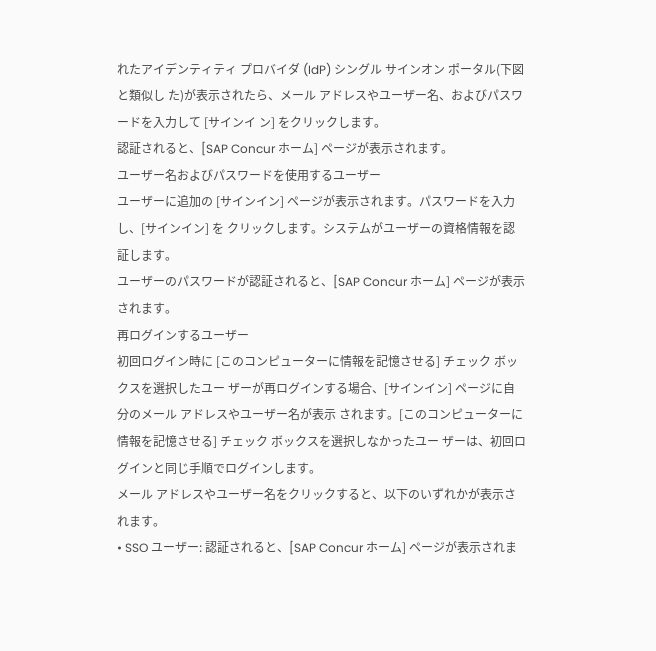れたアイデンティティ プロバイダ (IdP) シングル サインオン ポータル(下図と類似し た)が表示されたら、メール アドレスやユーザー名、およびパスワードを入力して [サインイ ン] をクリックします。
認証されると、[SAP Concur ホーム] ページが表示されます。
ユーザー名およびパスワードを使用するユーザー
ユーザーに追加の [サインイン] ページが表示されます。パスワードを入力し、[サインイン] を クリックします。システムがユーザーの資格情報を認証します。
ユーザーのパスワードが認証されると、[SAP Concur ホーム] ページが表示されます。
再ログインするユーザー
初回ログイン時に [このコンピューターに情報を記憶させる] チェック ボックスを選択したユー ザーが再ログインする場合、[サインイン] ページに自分のメール アドレスやユーザー名が表示 されます。[このコンピューターに情報を記憶させる] チェック ボックスを選択しなかったユー ザーは、初回ログインと同じ手順でログインします。
メール アドレスやユーザー名をクリックすると、以下のいずれかが表示されます。
• SSO ユーザー: 認証されると、[SAP Concur ホーム] ページが表示されま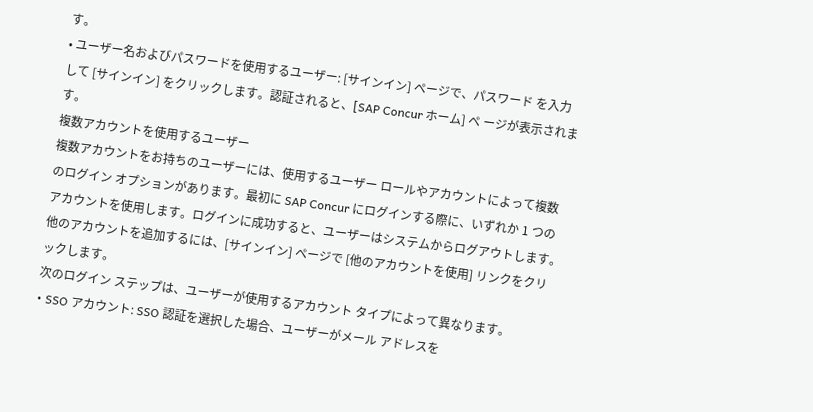す。
• ユーザー名およびパスワードを使用するユーザー: [サインイン] ページで、パスワード を入力して [サインイン] をクリックします。認証されると、[SAP Concur ホーム] ペ ージが表示されます。
複数アカウントを使用するユーザー
複数アカウントをお持ちのユーザーには、使用するユーザー ロールやアカウントによって複数 のログイン オプションがあります。最初に SAP Concur にログインする際に、いずれか 1 つの アカウントを使用します。ログインに成功すると、ユーザーはシステムからログアウトします。
他のアカウントを追加するには、[サインイン] ページで [他のアカウントを使用] リンクをクリ ックします。
次のログイン ステップは、ユーザーが使用するアカウント タイプによって異なります。
• SSO アカウント: SSO 認証を選択した場合、ユーザーがメール アドレスを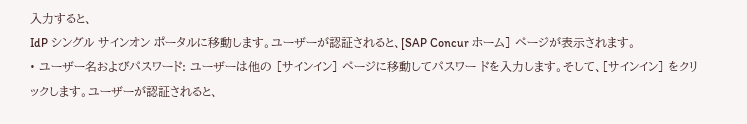入力すると、
IdP シングル サインオン ポータルに移動します。ユーザーが認証されると、[SAP Concur ホーム] ページが表示されます。
• ユーザー名およびパスワード: ユーザーは他の [サインイン] ページに移動してパスワー ドを入力します。そして、[サインイン] をクリックします。ユーザーが認証されると、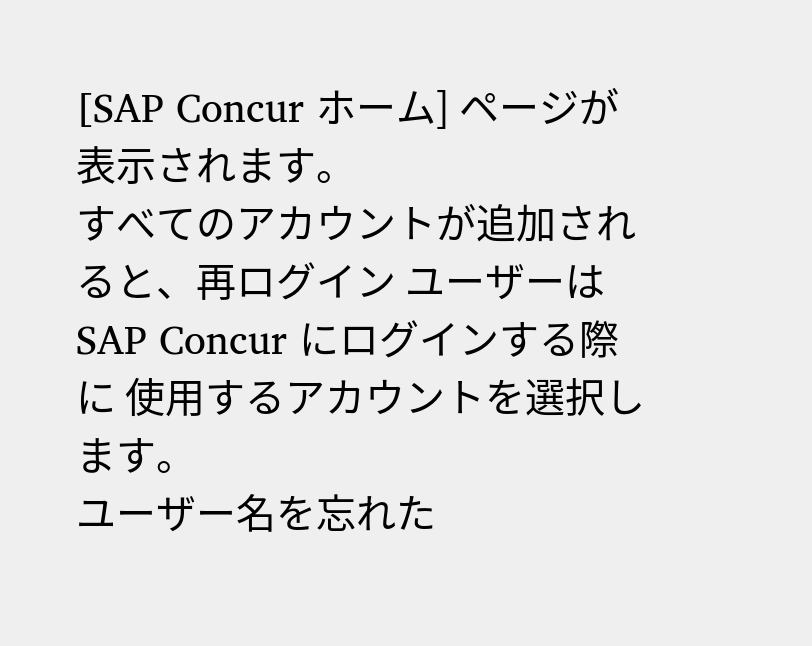[SAP Concur ホーム] ページが表示されます。
すべてのアカウントが追加されると、再ログイン ユーザーは SAP Concur にログインする際に 使用するアカウントを選択します。
ユーザー名を忘れた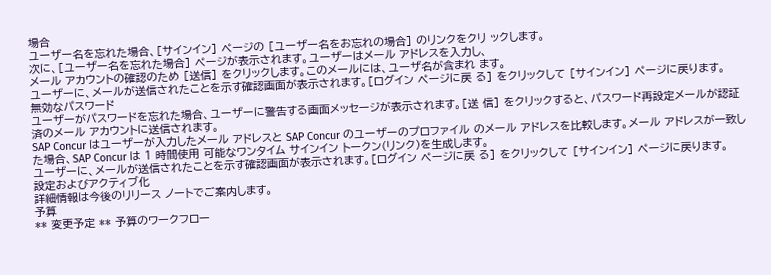場合
ユーザー名を忘れた場合、[サインイン] ページの [ユーザー名をお忘れの場合] のリンクをクリ ックします。
次に、[ユーザー名を忘れた場合] ページが表示されます。ユーザーはメール アドレスを入力し、
メール アカウントの確認のため [送信] をクリックします。このメールには、ユーザ名が含まれ ます。
ユーザーに、メールが送信されたことを示す確認画面が表示されます。[ログイン ページに戻 る] をクリックして [サインイン] ページに戻ります。
無効なパスワード
ユーザーがパスワードを忘れた場合、ユーザーに警告する画面メッセージが表示されます。[送 信] をクリックすると、パスワード再設定メールが認証済のメール アカウントに送信されます。
SAP Concur はユーザーが入力したメール アドレスと SAP Concur のユーザーのプロファイル のメール アドレスを比較します。メール アドレスが一致した場合、SAP Concur は 1 時間使用 可能なワンタイム サインイン トークン(リンク)を生成します。
ユーザーに、メールが送信されたことを示す確認画面が表示されます。[ログイン ページに戻 る] をクリックして [サインイン] ページに戻ります。
設定およびアクティブ化
詳細情報は今後のリリース ノートでご案内します。
予算
** 変更予定 ** 予算のワークフロー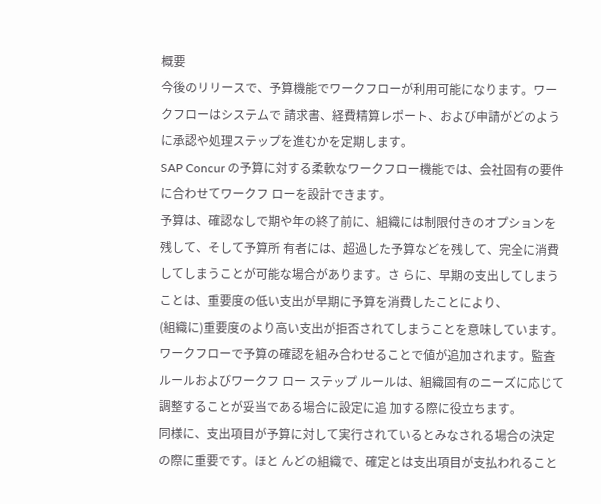概要
今後のリリースで、予算機能でワークフローが利用可能になります。ワークフローはシステムで 請求書、経費精算レポート、および申請がどのように承認や処理ステップを進むかを定期します。
SAP Concur の予算に対する柔軟なワークフロー機能では、会社固有の要件に合わせてワークフ ローを設計できます。
予算は、確認なしで期や年の終了前に、組織には制限付きのオプションを残して、そして予算所 有者には、超過した予算などを残して、完全に消費してしまうことが可能な場合があります。さ らに、早期の支出してしまうことは、重要度の低い支出が早期に予算を消費したことにより、
(組織に)重要度のより高い支出が拒否されてしまうことを意味しています。
ワークフローで予算の確認を組み合わせることで値が追加されます。監査ルールおよびワークフ ロー ステップ ルールは、組織固有のニーズに応じて調整することが妥当である場合に設定に追 加する際に役立ちます。
同様に、支出項目が予算に対して実行されているとみなされる場合の決定の際に重要です。ほと んどの組織で、確定とは支出項目が支払われること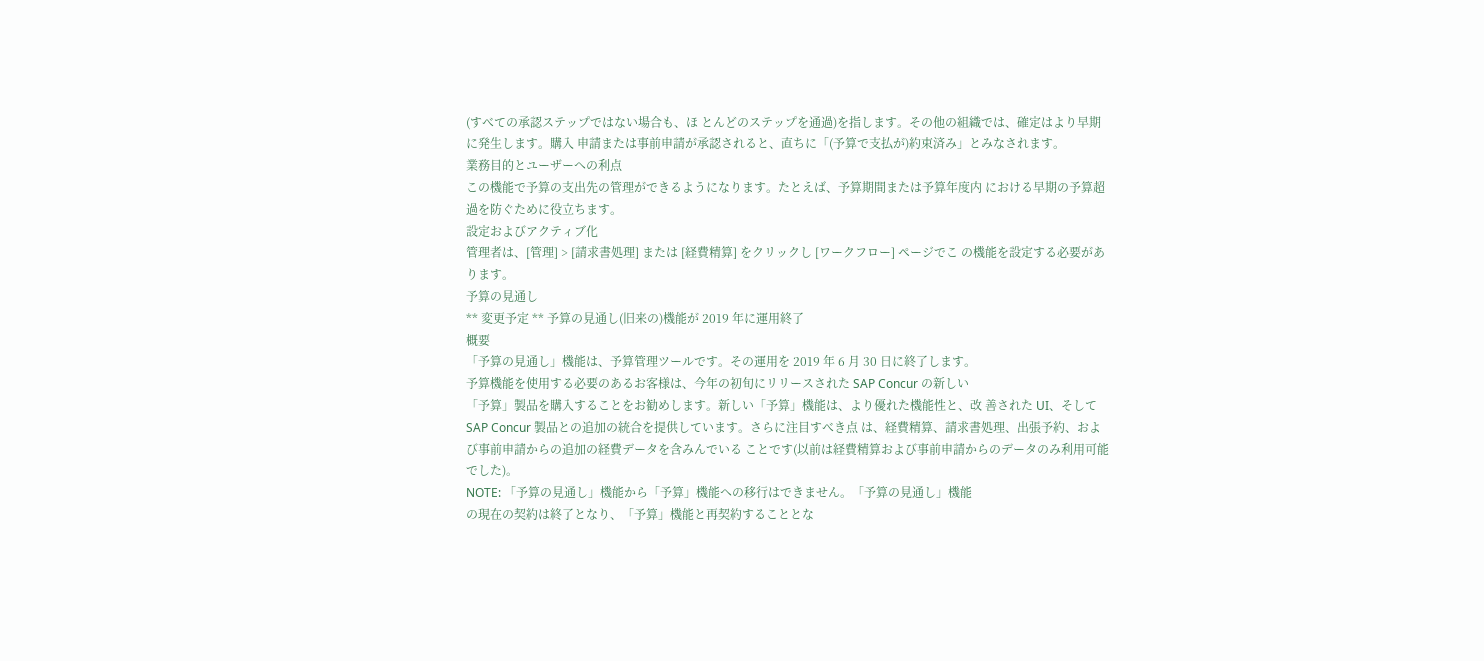(すべての承認ステップではない場合も、ほ とんどのステップを通過)を指します。その他の組織では、確定はより早期に発生します。購入 申請または事前申請が承認されると、直ちに「(予算で支払が)約束済み」とみなされます。
業務目的とユーザーへの利点
この機能で予算の支出先の管理ができるようになります。たとえば、予算期間または予算年度内 における早期の予算超過を防ぐために役立ちます。
設定およびアクティブ化
管理者は、[管理] > [請求書処理] または [経費精算] をクリックし [ワークフロー] ページでこ の機能を設定する必要があります。
予算の見通し
** 変更予定 ** 予算の見通し(旧来の)機能が 2019 年に運用終了
概要
「予算の見通し」機能は、予算管理ツールです。その運用を 2019 年 6 月 30 日に終了します。
予算機能を使用する必要のあるお客様は、今年の初旬にリリースされた SAP Concur の新しい
「予算」製品を購入することをお勧めします。新しい「予算」機能は、より優れた機能性と、改 善された UI、そして SAP Concur 製品との追加の統合を提供しています。さらに注目すべき点 は、経費精算、請求書処理、出張予約、および事前申請からの追加の経費データを含みんでいる ことです(以前は経費精算および事前申請からのデータのみ利用可能でした)。
NOTE: 「予算の見通し」機能から「予算」機能への移行はできません。「予算の見通し」機能
の現在の契約は終了となり、「予算」機能と再契約することとな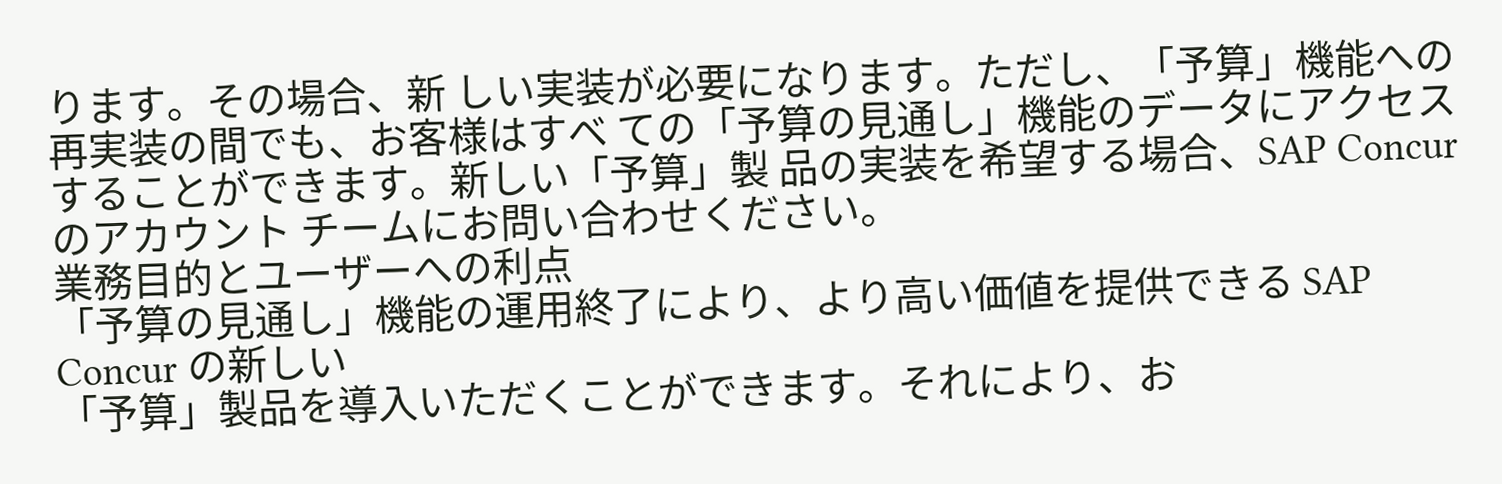ります。その場合、新 しい実装が必要になります。ただし、「予算」機能への再実装の間でも、お客様はすべ ての「予算の見通し」機能のデータにアクセスすることができます。新しい「予算」製 品の実装を希望する場合、SAP Concur のアカウント チームにお問い合わせください。
業務目的とユーザーへの利点
「予算の見通し」機能の運用終了により、より高い価値を提供できる SAP Concur の新しい
「予算」製品を導入いただくことができます。それにより、お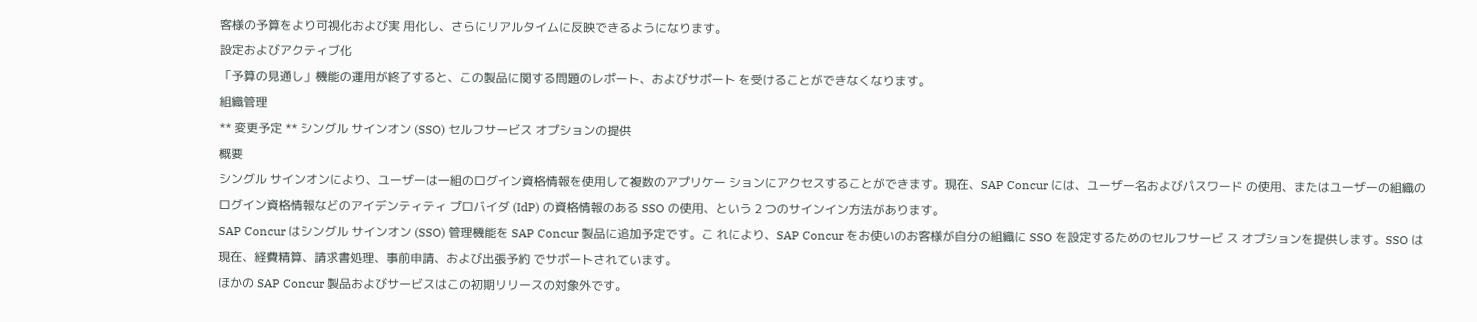客様の予算をより可視化および実 用化し、さらにリアルタイムに反映できるようになります。
設定およびアクティブ化
「予算の見通し」機能の運用が終了すると、この製品に関する問題のレポート、およびサポート を受けることができなくなります。
組織管理
** 変更予定 ** シングル サインオン (SSO) セルフサービス オプションの提供
概要
シングル サインオンにより、ユーザーは一組のログイン資格情報を使用して複数のアプリケー ションにアクセスすることができます。現在、SAP Concur には、ユーザー名およびパスワード の使用、またはユーザーの組織のログイン資格情報などのアイデンティティ プロバイダ (IdP) の資格情報のある SSO の使用、という 2 つのサインイン方法があります。
SAP Concur はシングル サインオン (SSO) 管理機能を SAP Concur 製品に追加予定です。こ れにより、SAP Concur をお使いのお客様が自分の組織に SSO を設定するためのセルフサービ ス オプションを提供します。SSO は現在、経費精算、請求書処理、事前申請、および出張予約 でサポートされています。
ほかの SAP Concur 製品およびサービスはこの初期リリースの対象外です。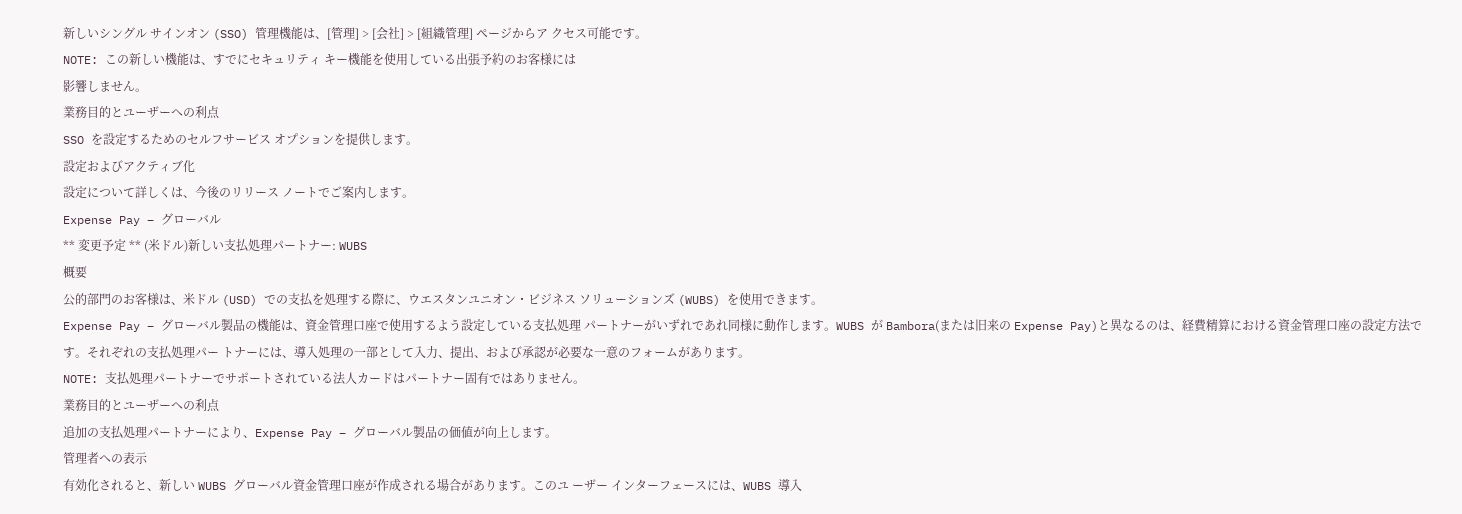新しいシングル サインオン (SSO) 管理機能は、[管理] > [会社] > [組織管理] ページからア クセス可能です。
NOTE: この新しい機能は、すでにセキュリティ キー機能を使用している出張予約のお客様には
影響しません。
業務目的とユーザーへの利点
SSO を設定するためのセルフサービス オプションを提供します。
設定およびアクティブ化
設定について詳しくは、今後のリリース ノートでご案内します。
Expense Pay – グローバル
** 変更予定 ** (米ドル)新しい支払処理パートナー: WUBS
概要
公的部門のお客様は、米ドル (USD) での支払を処理する際に、ウエスタンユニオン・ビジネス ソリューションズ (WUBS) を使用できます。
Expense Pay – グローバル製品の機能は、資金管理口座で使用するよう設定している支払処理 パートナーがいずれであれ同様に動作します。WUBS が Bambora(または旧来の Expense Pay)と異なるのは、経費精算における資金管理口座の設定方法です。それぞれの支払処理パー トナーには、導入処理の一部として入力、提出、および承認が必要な一意のフォームがあります。
NOTE: 支払処理パートナーでサポートされている法人カードはパートナー固有ではありません。
業務目的とユーザーへの利点
追加の支払処理パートナーにより、Expense Pay – グローバル製品の価値が向上します。
管理者への表示
有効化されると、新しい WUBS グローバル資金管理口座が作成される場合があります。このユ ーザー インターフェースには、WUBS 導入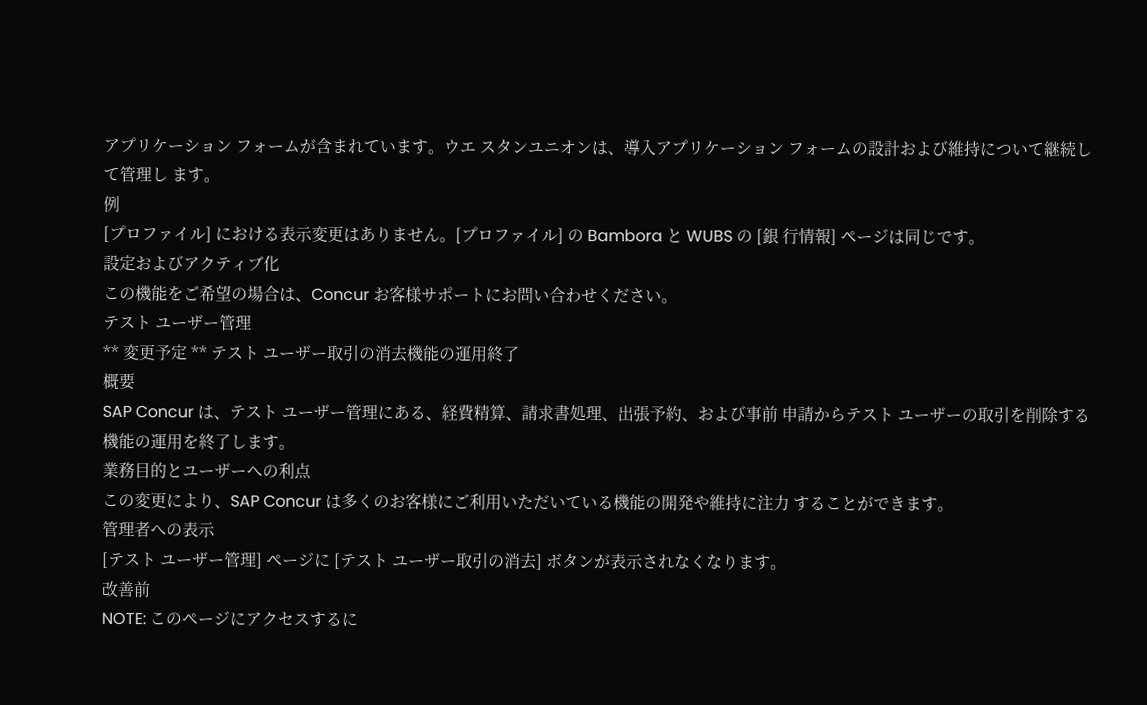アプリケーション フォームが含まれています。ウエ スタンユニオンは、導入アプリケーション フォームの設計および維持について継続して管理し ます。
例
[プロファイル] における表示変更はありません。[プロファイル] の Bambora と WUBS の [銀 行情報] ページは同じです。
設定およびアクティブ化
この機能をご希望の場合は、Concur お客様サポートにお問い合わせください。
テスト ユーザー管理
** 変更予定 ** テスト ユーザー取引の消去機能の運用終了
概要
SAP Concur は、テスト ユーザー管理にある、経費精算、請求書処理、出張予約、および事前 申請からテスト ユーザーの取引を削除する機能の運用を終了します。
業務目的とユーザーへの利点
この変更により、SAP Concur は多くのお客様にご利用いただいている機能の開発や維持に注力 することができます。
管理者への表示
[テスト ユーザー管理] ページに [テスト ユーザー取引の消去] ボタンが表示されなくなります。
改善前
NOTE: このページにアクセスするに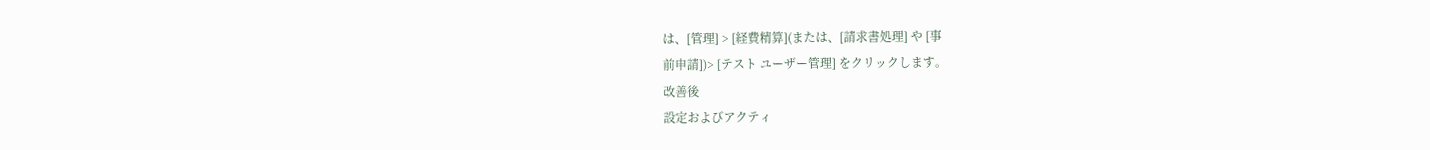は、[管理] > [経費精算](または、[請求書処理] や [事
前申請])> [テスト ユーザー管理] をクリックします。
改善後
設定およびアクティ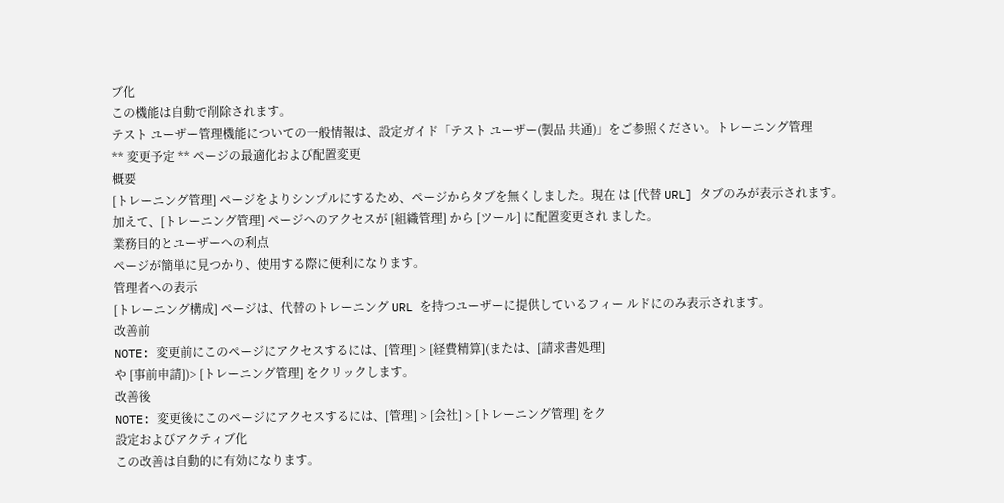ブ化
この機能は自動で削除されます。
テスト ユーザー管理機能についての一般情報は、設定ガイド「テスト ユーザー(製品 共通)」をご参照ください。トレーニング管理
** 変更予定 ** ページの最適化および配置変更
概要
[トレーニング管理] ページをよりシンプルにするため、ページからタブを無くしました。現在 は [代替 URL] タブのみが表示されます。
加えて、[トレーニング管理] ページへのアクセスが [組織管理] から [ツール] に配置変更され ました。
業務目的とユーザーへの利点
ページが簡単に見つかり、使用する際に便利になります。
管理者への表示
[トレーニング構成] ページは、代替のトレーニング URL を持つユーザーに提供しているフィー ルドにのみ表示されます。
改善前
NOTE: 変更前にこのページにアクセスするには、[管理] > [経費精算](または、[請求書処理]
や [事前申請])> [トレーニング管理] をクリックします。
改善後
NOTE: 変更後にこのページにアクセスするには、[管理] > [会社] > [トレーニング管理] をク
設定およびアクティブ化
この改善は自動的に有効になります。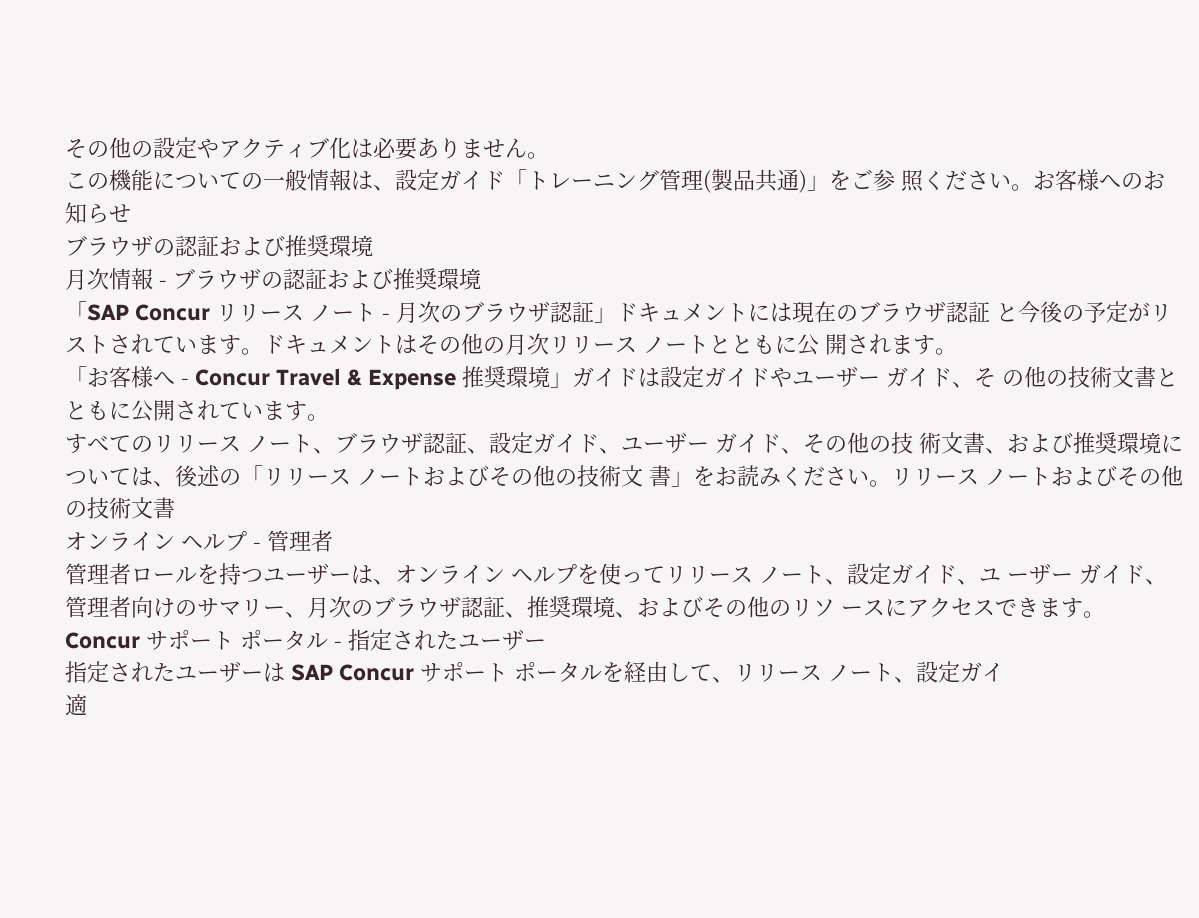その他の設定やアクティブ化は必要ありません。
この機能についての一般情報は、設定ガイド「トレーニング管理(製品共通)」をご参 照ください。お客様へのお知らせ
ブラウザの認証および推奨環境
月次情報 - ブラウザの認証および推奨環境
「SAP Concur リリース ノート - 月次のブラウザ認証」ドキュメントには現在のブラウザ認証 と今後の予定がリストされています。ドキュメントはその他の月次リリース ノートとともに公 開されます。
「お客様へ - Concur Travel & Expense 推奨環境」ガイドは設定ガイドやユーザー ガイド、そ の他の技術文書とともに公開されています。
すべてのリリース ノート、ブラウザ認証、設定ガイド、ユーザー ガイド、その他の技 術文書、および推奨環境については、後述の「リリース ノートおよびその他の技術文 書」をお読みください。リリース ノートおよびその他の技術文書
オンライン ヘルプ - 管理者
管理者ロールを持つユーザーは、オンライン ヘルプを使ってリリース ノート、設定ガイド、ユ ーザー ガイド、管理者向けのサマリー、月次のブラウザ認証、推奨環境、およびその他のリソ ースにアクセスできます。
Concur サポート ポータル - 指定されたユーザー
指定されたユーザーは SAP Concur サポート ポータルを経由して、リリース ノート、設定ガイ
適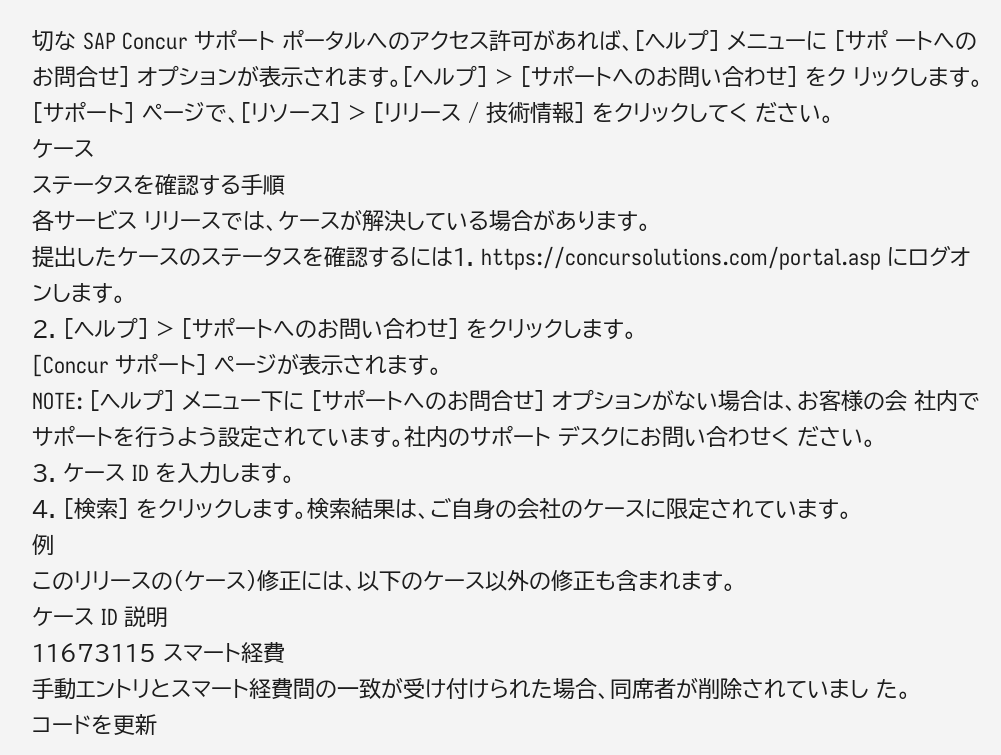切な SAP Concur サポート ポータルへのアクセス許可があれば、[ヘルプ] メニューに [サポ ートへのお問合せ] オプションが表示されます。[ヘルプ] > [サポートへのお問い合わせ] をク リックします。[サポート] ページで、[リソース] > [リリース / 技術情報] をクリックしてく ださい。
ケース
ステータスを確認する手順
各サービス リリースでは、ケースが解決している場合があります。
提出したケースのステータスを確認するには1. https://concursolutions.com/portal.asp にログオンします。
2. [ヘルプ] > [サポートへのお問い合わせ] をクリックします。
[Concur サポート] ページが表示されます。
NOTE: [ヘルプ] メニュー下に [サポートへのお問合せ] オプションがない場合は、お客様の会 社内でサポートを行うよう設定されています。社内のサポート デスクにお問い合わせく ださい。
3. ケース ID を入力します。
4. [検索] をクリックします。検索結果は、ご自身の会社のケースに限定されています。
例
このリリースの(ケース)修正には、以下のケース以外の修正も含まれます。
ケース ID 説明
11673115 スマート経費
手動エントリとスマート経費間の一致が受け付けられた場合、同席者が削除されていまし た。
コードを更新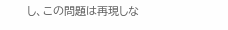し、この問題は再現しな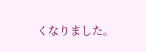くなりました。